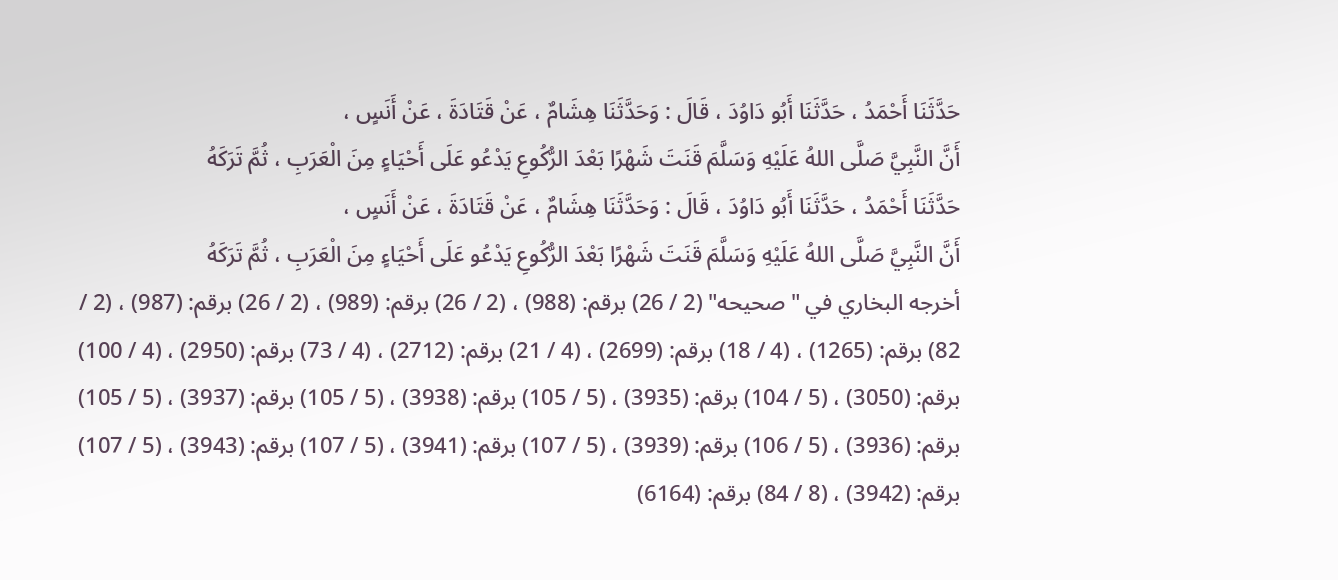حَدَّثَنَا أَحْمَدُ ، حَدَّثَنَا أَبُو دَاوُدَ ، قَالَ : وَحَدَّثَنَا هِشَامٌ ، عَنْ قَتَادَةَ ، عَنْ أَنَسٍ ،
أَنَّ النَّبِيَّ صَلَّى اللهُ عَلَيْهِ وَسَلَّمَ قَنَتَ شَهْرًا بَعْدَ الرُّكُوعِ يَدْعُو عَلَى أَحْيَاءٍ مِنَ الْعَرَبِ ، ثُمَّ تَرَكَهُ
حَدَّثَنَا أَحْمَدُ ، حَدَّثَنَا أَبُو دَاوُدَ ، قَالَ : وَحَدَّثَنَا هِشَامٌ ، عَنْ قَتَادَةَ ، عَنْ أَنَسٍ ،
أَنَّ النَّبِيَّ صَلَّى اللهُ عَلَيْهِ وَسَلَّمَ قَنَتَ شَهْرًا بَعْدَ الرُّكُوعِ يَدْعُو عَلَى أَحْيَاءٍ مِنَ الْعَرَبِ ، ثُمَّ تَرَكَهُ
أخرجه البخاري في "صحيحه" (2 / 26) برقم: (988) ، (2 / 26) برقم: (989) ، (2 / 26) برقم: (987) ، (2 / 82) برقم: (1265) ، (4 / 18) برقم: (2699) ، (4 / 21) برقم: (2712) ، (4 / 73) برقم: (2950) ، (4 / 100) برقم: (3050) ، (5 / 104) برقم: (3935) ، (5 / 105) برقم: (3938) ، (5 / 105) برقم: (3937) ، (5 / 105) برقم: (3936) ، (5 / 106) برقم: (3939) ، (5 / 107) برقم: (3941) ، (5 / 107) برقم: (3943) ، (5 / 107) برقم: (3942) ، (8 / 84) برقم: (6164)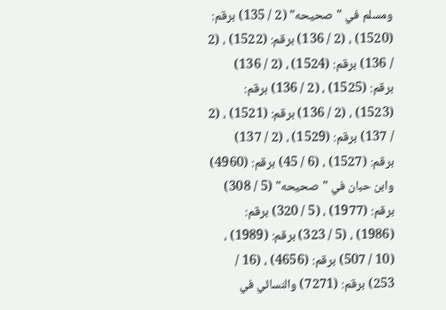ومسلم في "صحيحه" (2 / 135) برقم: (1520) ، (2 / 136) برقم: (1522) ، (2 / 136) برقم: (1524) ، (2 / 136) برقم: (1525) ، (2 / 136) برقم: (1523) ، (2 / 136) برقم: (1521) ، (2 / 137) برقم: (1529) ، (2 / 137) برقم: (1527) ، (6 / 45) برقم: (4960) وابن حبان في "صحيحه" (5 / 308) برقم: (1977) ، (5 / 320) برقم: (1986) ، (5 / 323) برقم: (1989) ، (10 / 507) برقم: (4656) ، (16 / 253) برقم: (7271) والنسائي في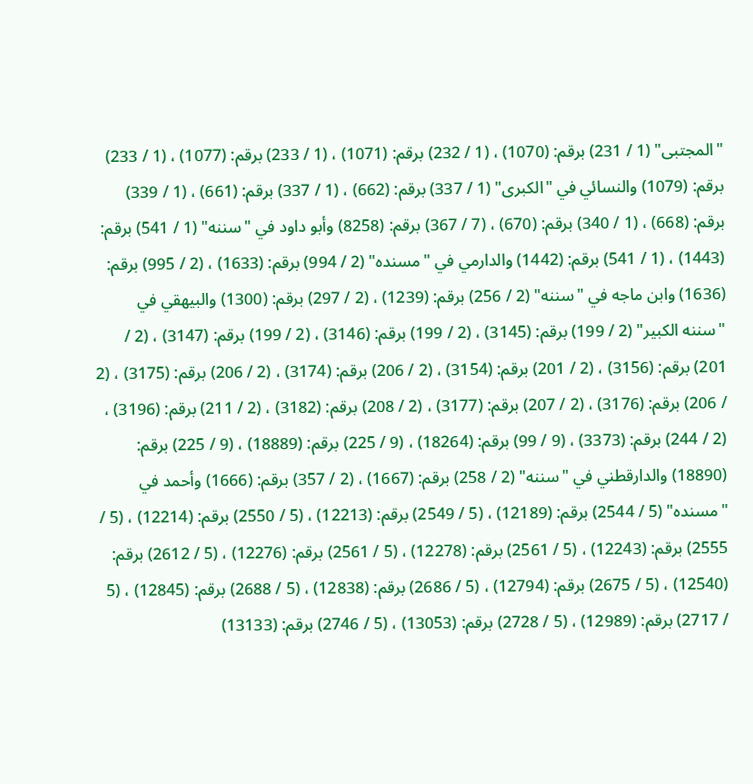"المجتبى" (1 / 231) برقم: (1070) ، (1 / 232) برقم: (1071) ، (1 / 233) برقم: (1077) ، (1 / 233) برقم: (1079) والنسائي في "الكبرى" (1 / 337) برقم: (662) ، (1 / 337) برقم: (661) ، (1 / 339) برقم: (668) ، (1 / 340) برقم: (670) ، (7 / 367) برقم: (8258) وأبو داود في "سننه" (1 / 541) برقم: (1443) ، (1 / 541) برقم: (1442) والدارمي في "مسنده" (2 / 994) برقم: (1633) ، (2 / 995) برقم: (1636) وابن ماجه في "سننه" (2 / 256) برقم: (1239) ، (2 / 297) برقم: (1300) والبيهقي في "سننه الكبير" (2 / 199) برقم: (3145) ، (2 / 199) برقم: (3146) ، (2 / 199) برقم: (3147) ، (2 / 201) برقم: (3156) ، (2 / 201) برقم: (3154) ، (2 / 206) برقم: (3174) ، (2 / 206) برقم: (3175) ، (2 / 206) برقم: (3176) ، (2 / 207) برقم: (3177) ، (2 / 208) برقم: (3182) ، (2 / 211) برقم: (3196) ، (2 / 244) برقم: (3373) ، (9 / 99) برقم: (18264) ، (9 / 225) برقم: (18889) ، (9 / 225) برقم: (18890) والدارقطني في "سننه" (2 / 258) برقم: (1667) ، (2 / 357) برقم: (1666) وأحمد في "مسنده" (5 / 2544) برقم: (12189) ، (5 / 2549) برقم: (12213) ، (5 / 2550) برقم: (12214) ، (5 / 2555) برقم: (12243) ، (5 / 2561) برقم: (12278) ، (5 / 2561) برقم: (12276) ، (5 / 2612) برقم: (12540) ، (5 / 2675) برقم: (12794) ، (5 / 2686) برقم: (12838) ، (5 / 2688) برقم: (12845) ، (5 / 2717) برقم: (12989) ، (5 / 2728) برقم: (13053) ، (5 / 2746) برقم: (13133)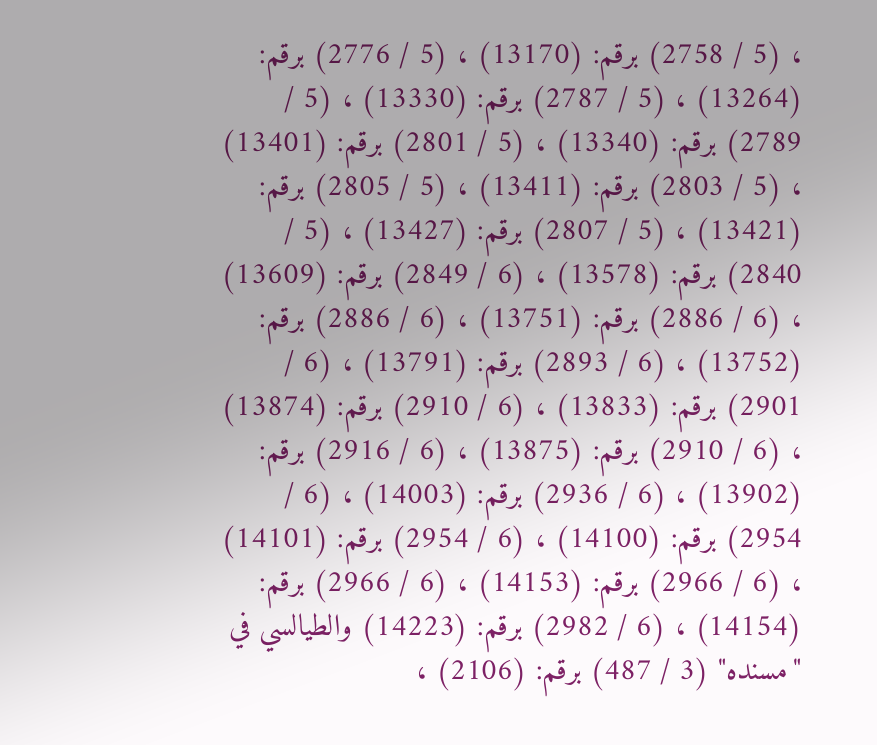، (5 / 2758) برقم: (13170) ، (5 / 2776) برقم: (13264) ، (5 / 2787) برقم: (13330) ، (5 / 2789) برقم: (13340) ، (5 / 2801) برقم: (13401) ، (5 / 2803) برقم: (13411) ، (5 / 2805) برقم: (13421) ، (5 / 2807) برقم: (13427) ، (5 / 2840) برقم: (13578) ، (6 / 2849) برقم: (13609) ، (6 / 2886) برقم: (13751) ، (6 / 2886) برقم: (13752) ، (6 / 2893) برقم: (13791) ، (6 / 2901) برقم: (13833) ، (6 / 2910) برقم: (13874) ، (6 / 2910) برقم: (13875) ، (6 / 2916) برقم: (13902) ، (6 / 2936) برقم: (14003) ، (6 / 2954) برقم: (14100) ، (6 / 2954) برقم: (14101) ، (6 / 2966) برقم: (14153) ، (6 / 2966) برقم: (14154) ، (6 / 2982) برقم: (14223) والطيالسي في "مسنده" (3 / 487) برقم: (2106) ،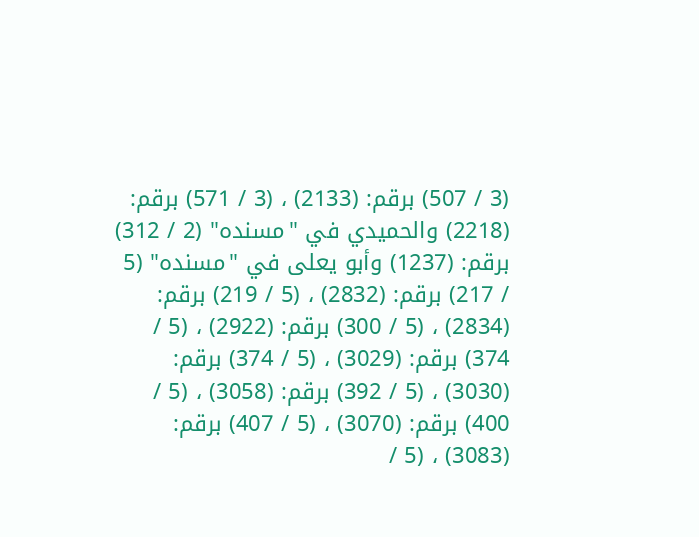(3 / 507) برقم: (2133) ، (3 / 571) برقم: (2218) والحميدي في "مسنده" (2 / 312) برقم: (1237) وأبو يعلى في "مسنده" (5 / 217) برقم: (2832) ، (5 / 219) برقم: (2834) ، (5 / 300) برقم: (2922) ، (5 / 374) برقم: (3029) ، (5 / 374) برقم: (3030) ، (5 / 392) برقم: (3058) ، (5 / 400) برقم: (3070) ، (5 / 407) برقم: (3083) ، (5 /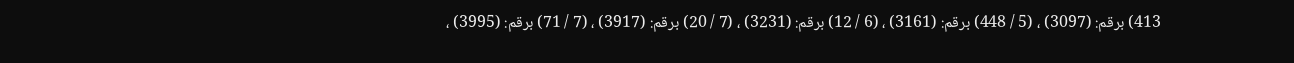413) برقم: (3097) ، (5 / 448) برقم: (3161) ، (6 / 12) برقم: (3231) ، (7 / 20) برقم: (3917) ، (7 / 71) برقم: (3995) ،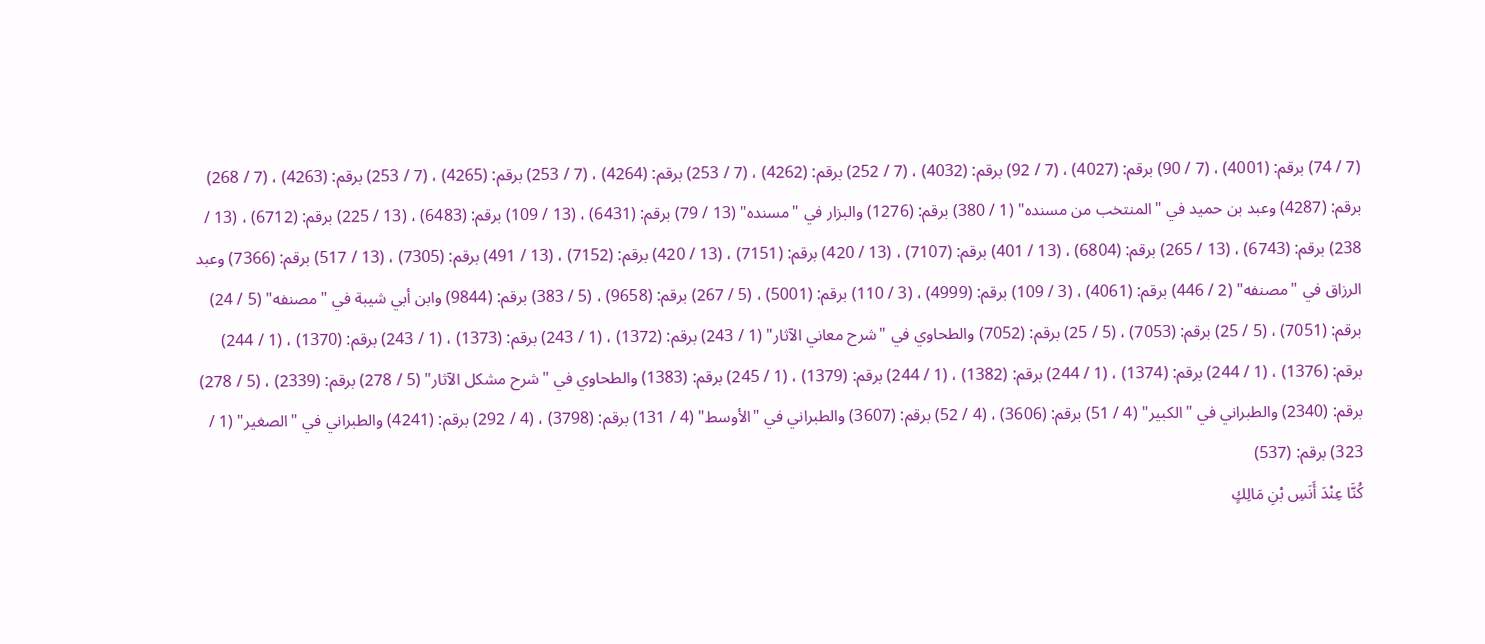(7 / 74) برقم: (4001) ، (7 / 90) برقم: (4027) ، (7 / 92) برقم: (4032) ، (7 / 252) برقم: (4262) ، (7 / 253) برقم: (4264) ، (7 / 253) برقم: (4265) ، (7 / 253) برقم: (4263) ، (7 / 268) برقم: (4287) وعبد بن حميد في "المنتخب من مسنده" (1 / 380) برقم: (1276) والبزار في "مسنده" (13 / 79) برقم: (6431) ، (13 / 109) برقم: (6483) ، (13 / 225) برقم: (6712) ، (13 / 238) برقم: (6743) ، (13 / 265) برقم: (6804) ، (13 / 401) برقم: (7107) ، (13 / 420) برقم: (7151) ، (13 / 420) برقم: (7152) ، (13 / 491) برقم: (7305) ، (13 / 517) برقم: (7366) وعبد الرزاق في "مصنفه" (2 / 446) برقم: (4061) ، (3 / 109) برقم: (4999) ، (3 / 110) برقم: (5001) ، (5 / 267) برقم: (9658) ، (5 / 383) برقم: (9844) وابن أبي شيبة في "مصنفه" (5 / 24) برقم: (7051) ، (5 / 25) برقم: (7053) ، (5 / 25) برقم: (7052) والطحاوي في "شرح معاني الآثار" (1 / 243) برقم: (1372) ، (1 / 243) برقم: (1373) ، (1 / 243) برقم: (1370) ، (1 / 244) برقم: (1376) ، (1 / 244) برقم: (1374) ، (1 / 244) برقم: (1382) ، (1 / 244) برقم: (1379) ، (1 / 245) برقم: (1383) والطحاوي في "شرح مشكل الآثار" (5 / 278) برقم: (2339) ، (5 / 278) برقم: (2340) والطبراني في "الكبير" (4 / 51) برقم: (3606) ، (4 / 52) برقم: (3607) والطبراني في "الأوسط" (4 / 131) برقم: (3798) ، (4 / 292) برقم: (4241) والطبراني في "الصغير" (1 / 323) برقم: (537)
كُنَّا عِنْدَ أَنَسِ بْنِ مَالِكٍ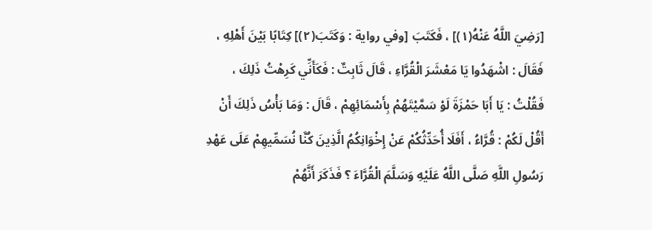[رَضِيَ اللَّهُ عَنْهُ(١)] ، فَكَتَبَ [وفي رواية : وَكَتَبَ(٢)] كِتَابًا بَيْنَ أَهْلِهِ ، فَقَالَ : اشْهَدُوا يَا مَعْشَرَ الْقُرَّاءِ ، قَالَ ثَابِتٌ : فَكَأَنِّي كَرِهْتُ ذَلِكَ ، فَقُلْتُ : يَا أَبَا حَمْزَةَ لَوْ سَمَّيْتَهُمْ بِأَسْمَائِهِمْ ، قَالَ : وَمَا بَأْسُ ذَلِكَ أَنْ أَقُلْ لَكُمْ : قُرَّاءُ ، أَفَلَا أُحَدِّثُكُمْ عَنْ إِخْوَانِكُمُ الَّذِينَ كُنَّا نُسَمِّيهِمْ عَلَى عَهْدِ رَسُولِ اللَّهِ صَلَّى اللَّهُ عَلَيْهِ وَسَلَّمَ الْقُرَّاءَ ؟ فَذَكَرَ أَنَّهُمْ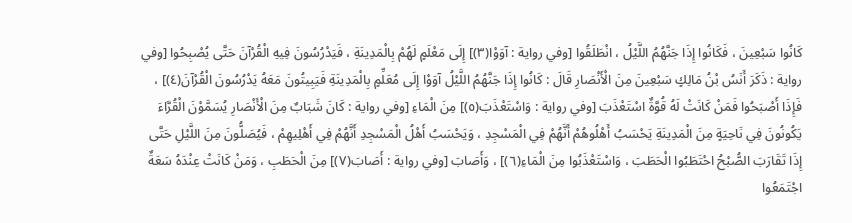كَانُوا سَبْعِينَ ، فَكَانُوا إِذَا جَنَّهُمُ اللَّيْلُ ، انْطَلَقُوا [وفي رواية : آوَوْا(٣)] إِلَى مَعْلَمٍ لَهُمْ بِالْمَدِينَةِ ، فَيَدْرُسُونَ فِيهِ الْقُرْآنَ حَتَّى يُصْبِحُوا [وفي رواية : ذَكَرَ أَنَسُ بْنُ مَالِكٍ سَبْعِينَ مِنَ الْأَنْصَارِ قَالَ : كَانُوا إِذَا جَنَّهُمُ اللَّيْلُ آوَوْا إِلَى مُعَلِّمٍ بِالْمَدِينَةِ فَيَبِيتُونَ مَعَهُ يَدْرُسُونَ الْقُرْآنَ(٤)] ، فَإِذَا أَصْبَحُوا فَمَنْ كَانَتْ لَهُ قُوَّةٌ اسْتَعْذَبَ [وفي رواية : وَاسْتَعْذَبَ(٥)] مِنَ الْمَاءِ [وفي رواية : كَانَ شَبَابٌ مِنَ الْأَنْصَارِ يُسَمَّوْنَ الْقُرَّاءَ يَكُونُونَ فِي نَاحِيَةٍ مِنَ الْمَدِينَةِ يَحْسَبُ أَهْلُوهُمْ أَنَّهُمْ فِي الْمَسْجِدِ ، وَيَحْسَبُ أَهْلُ الْمَسْجِدِ أَنَّهُمْ فِي أَهْلِيهِمْ ، فَيُصَلُّونَ مِنَ اللَّيْلِ حَتَّى إِذَا تَقَارَبَ الصُّبْحُ احْتَطَبُوا الْحَطَبَ ، وَاسْتَعْذَبُوا مِنَ الْمَاءِ(٦)] ، وَأَصَابَ [وفي رواية : أَصَابَ(٧)] مِنَ الْحَطَبِ ، وَمَنْ كَانَتْ عِنْدَهُ سَعَةٌ اجْتَمَعُوا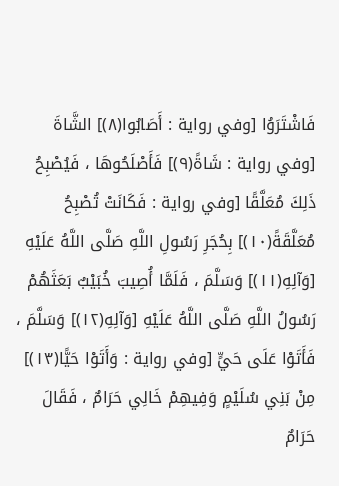فَاشْتَرَوُا [وفي رواية : أَصَابُوا(٨)] الشَّاةَ [وفي رواية : شَاةً(٩)] فَأَصْلَحُوهَا ، فَيُصْبِحُ ذَلِكَ مُعَلَّقًا [وفي رواية : فَكَانَتْ تُصْبِحُ مُعَلَّقَةً(١٠)] بِحُجَرِ رَسُولِ اللَّهِ صَلَّى اللَّهُ عَلَيْهِ [وَآلِهِ(١١)] وَسَلَّمَ ، فَلَمَّا أُصِيبَ خُبَيْبٌ بَعَثَهُمْ رَسُولُ اللَّهِ صَلَّى اللَّهُ عَلَيْهِ [وَآلِهِ(١٢)] وَسَلَّمَ ، فَأَتَوْا عَلَى حَيٍّ [وفي رواية : وَأَتَوْا حَيًّا(١٣)] مِنْ بَنِي سُلَيْمٍ وَفِيهِمْ خَالِي حَرَامٌ ، فَقَالَ حَرَامٌ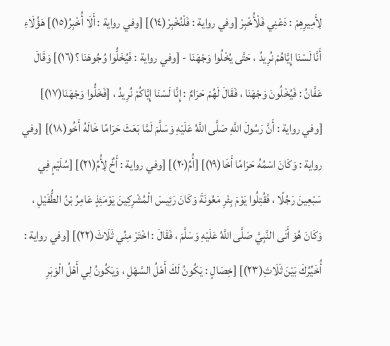لِأَمِيرِهِمْ : دَعْنِي فَلْأُخْبِرْ [وفي رواية : فَلْنُخْبِرْ(١٤)] [وفي رواية : أَلَا أُخْبِرُ(١٥)] هَؤُلَاءِ أَنَّا لَسْنَا إِيَّاهُمْ نُرِيدُ ، حَتَّى يُخْلُوا وَجْهَنَا - [وفي رواية : فَيُخَلُّوا وُجُوهَنَا ؟(١٦)] وَقَالَ عَفَّانُ : فَيُخْلُونَ وَجْهَنَا ، فَقَالَ لَهُمْ حَرَامٌ : إِنَّا لَسْنَا إِيَّاكُمْ نُرِيدُ ، [فَخَلُّوا وَجْهَنَا(١٧)] [وفي رواية : أَنَّ رَسُولَ اللَّهِ صَلَّى اللَّهُ عَلَيْهِ وَسَلَّمَ لَمَّا بَعَثَ حَرَامًا خَالَهُ أَخُو(١٨)] [وفي رواية : وَكَانَ اسْمُهُ حَرَامًا أَخَا(١٩)] [أُمِّ(٢٠)] [وفي رواية : أَخٌ لِأُمِّ(٢١)] [سُلَيْمٍ فِي سَبْعِينَ رَجُلًا ، فَقُتِلُوا يَوْمَ بِئْرِ مَعُونَةَ وَكَانَ رَئِيسَ الْمُشْرِكِينَ يَوْمَئِذٍ عَامِرُ بْنُ الطُّفَيْلِ ، وَكَانَ هُوَ أَتَى النَّبِيَّ صَلَّى اللَّهُ عَلَيْهِ وَسَلَّمَ ، فَقَالَ : اخْتَرْ مِنِّي ثَلَاثَ(٢٢)] [وفي رواية : أُخَيِّرُكَ بَيْنَ ثَلَاثِ(٢٣)] [خِصَالٍ : يَكُونُ لَكَ أَهْلُ السَّهْلِ ، وَيَكُونُ لِي أَهْلُ الْوَبَرِ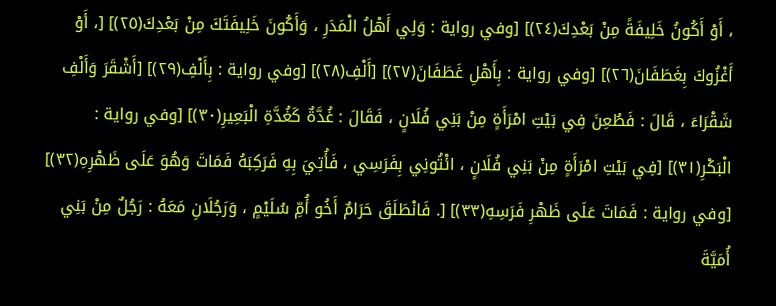، أَوْ أَكُونُ خَلِيفَةً مِنْ بَعْدِكَ(٢٤)] [وفي رواية : وَلِي أَهْلُ الْمَدَرِ ، وَأَكُونَ خَلِيفَتَكَ مِنْ بَعْدِكَ(٢٥)] [، أَوْ أَغْزُوكَ بِغَطَفَانَ(٢٦)] [وفي رواية : بِأَهْلِ غَطَفَانَ(٢٧)] [أَلْفِ(٢٨)] [وفي رواية : بِأَلْفِ(٢٩)] [أَشْقَرَ وَأَلْفِ شَقْرَاءَ ، قَالَ : فَطُعِنَ فِي بَيْتِ امْرَأَةٍ مِنْ بَنِي فُلَانٍ ، فَقَالَ : غُدَّةٌ كَغُدَّةِ الْبَعِيرِ(٣٠)] [وفي رواية : الْبَكْرِ(٣١)] [فِي بَيْتِ امْرَأَةٍ مِنْ بَنِي فُلَانٍ ، ائْتُونِي بِفَرَسِي ، فَأُتِيَ بِهِ فَرَكِبَهُ فَمَاتَ وَهُوَ عَلَى ظَهْرِهِ(٣٢)] [وفي رواية : فَمَاتَ عَلَى ظَهْرِ فَرَسِهِ(٣٣)] [. فَانْطَلَقَ حَرَامٌ أَخُو أُمِّ سُلَيْمٍ ، وَرَجُلَانِ مَعَهُ : رَجُلٌ مِنْ بَنِي أُمَيَّةَ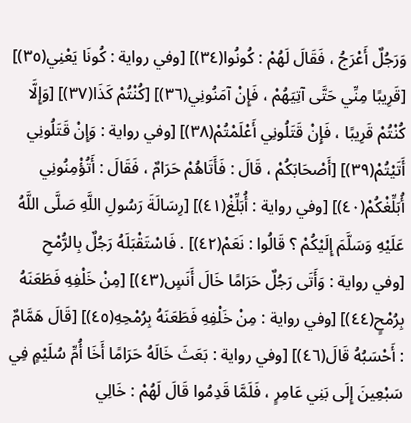وَرَجُلٌ أَعْرَجُ ، فَقَالَ لَهُمْ : كُونُوا(٣٤)] [وفي رواية : كُونَا يَعْنِي(٣٥)] [قَرِيبًا مِنِّي حَتَّى آتِيَهُمْ ، فَإِنْ آمَنُونِي(٣٦)] [كُنْتُمْ كَذَا(٣٧)] [وَإِلَّا كُنْتُمْ قَرِيبًا ، فَإِنْ قَتَلُونِي أَعْلَمْتُمْ(٣٨)] [وفي رواية : وَإِنْ قَتَلُونِي أَتَيْتُمْ(٣٩)] [أَصْحَابَكُمْ ، قَالَ : فَأَتَاهُمْ حَرَامٌ ، فَقَالَ : أَتُؤْمِنُونِي أُبَلِّغْكُمْ(٤٠)] [وفي رواية : أُبَلِّغْ(٤١)] [رِسَالَةَ رَسُولِ اللَّهِ صَلَّى اللَّهُ عَلَيْهِ وَسَلَّمَ إِلَيْكُمْ ؟ قَالُوا : نَعَمْ(٤٢)] . فَاسْتَقْبَلَهُ رَجُلٌ بِالرُّمْحِ [وفي رواية : وَأَتَى رَجُلٌ حَرَامًا خَالَ أَنَسٍ(٤٣)] [مِنْ خَلْفِهِ فَطَعَنَهُ بِرُمْحٍ(٤٤)] [وفي رواية : مِنْ خَلْفِهِ فَطَعَنَهُ بِرُمْحِهِ(٤٥)] [قَالَ هَمَّامٌ : أَحْسَبُهُ قَالَ(٤٦)] [وفي رواية : بَعَثَ خَالَهُ حَرَامًا أَخَا أُمِّ سُلَيْمٍ فِي سَبْعِينَ إِلَى بَنِي عَامِرٍ ، فَلَمَّا قَدِمُوا قَالَ لَهُمْ : خَالِي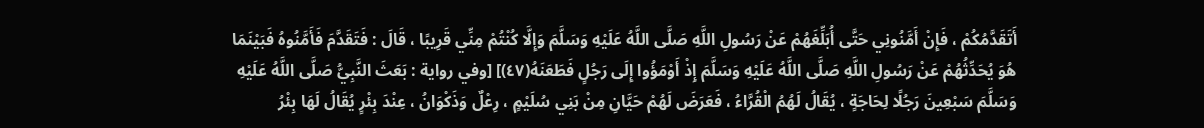أَتَقَدَّمُكُمْ ، فَإِنْ أَمَّنُونِي حَتَّى أُبَلِّغَهُمْ عَنْ رَسُولِ اللَّهِ صَلَّى اللَّهُ عَلَيْهِ وَسَلَّمَ وَإِلَّا كُنْتُمْ مِنِّي قَرِيبًا ، قَالَ : فَتَقَدَّمَ فَأَمَّنُوهُ فَبَيْنَمَا هُوَ يُحَدِّثُهُمْ عَنْ رَسُولِ اللَّهِ صَلَّى اللَّهُ عَلَيْهِ وَسَلَّمَ إِذْ أَوْمَؤُوا إِلَى رَجُلٍ فَطَعَنَهُ(٤٧)] [وفي رواية : بَعَثَ النَّبِيُّ صَلَّى اللَّهُ عَلَيْهِ وَسَلَّمَ سَبْعِينَ رَجُلًا لِحَاجَةٍ ، يُقَالُ لَهُمُ الْقُرَّاءُ ، فَعَرَضَ لَهُمْ حَيَّانِ مِنْ بَنِي سُلَيْمٍ ، رِعْلٌ وَذَكْوَانُ ، عِنْدَ بِئْرٍ يُقَالُ لَهَا بِئْرُ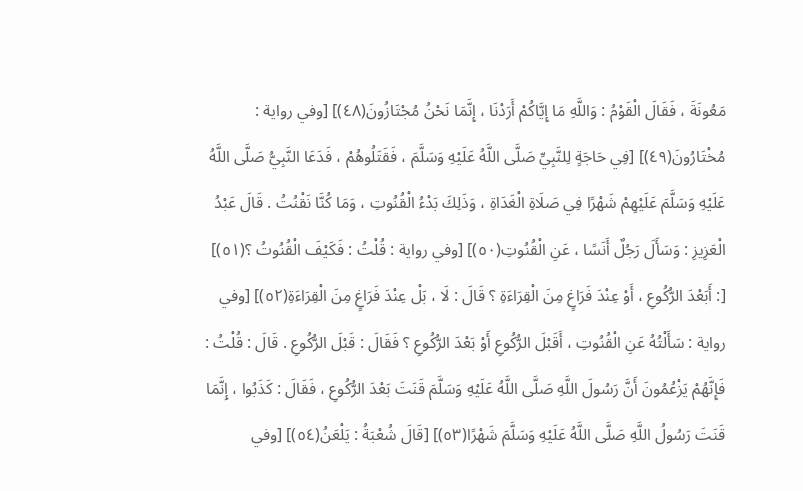مَعُونَةَ ، فَقَالَ الْقَوْمُ : وَاللَّهِ مَا إِيَّاكُمْ أَرَدْنَا ، إِنَّمَا نَحْنُ مُجْتَازُونَ(٤٨)] [وفي رواية : مُخْتَارُونَ(٤٩)] [فِي حَاجَةٍ لِلنَّبِيِّ صَلَّى اللَّهُ عَلَيْهِ وَسَلَّمَ ، فَقَتَلُوهُمْ ، فَدَعَا النَّبِيُّ صَلَّى اللَّهُ عَلَيْهِ وَسَلَّمَ عَلَيْهِمْ شَهْرًا فِي صَلَاةِ الْغَدَاةِ ، وَذَلِكَ بَدْءُ الْقُنُوتِ ، وَمَا كُنَّا نَقْنُتُ . قَالَ عَبْدُ الْعَزِيزِ : وَسَأَلَ رَجُلٌ أَنَسًا ، عَنِ الْقُنُوتِ(٥٠)] [وفي رواية : قُلْتُ : فَكَيْفَ الْقُنُوتُ ؟(٥١)] [: أَبَعْدَ الرُّكُوعِ ، أَوْ عِنْدَ فَرَاغٍ مِنَ الْقِرَاءَةِ ؟ قَالَ : لَا ، بَلْ عِنْدَ فَرَاغٍ مِنَ الْقِرَاءَةِ(٥٢)] [وفي رواية : سَأَلْتُهُ عَنِ الْقُنُوتِ ، أَقَبْلَ الرُّكُوعِ أَوْ بَعْدَ الرُّكُوعِ ؟ فَقَالَ : قَبْلَ الرُّكُوعِ . قَالَ : قُلْتُ : فَإِنَّهُمْ يَزْعُمُونَ أَنَّ رَسُولَ اللَّهِ صَلَّى اللَّهُ عَلَيْهِ وَسَلَّمَ قَنَتَ بَعْدَ الرُّكُوعِ ، فَقَالَ : كَذَبُوا ، إِنَّمَا قَنَتَ رَسُولُ اللَّهِ صَلَّى اللَّهُ عَلَيْهِ وَسَلَّمَ شَهْرًا(٥٣)] [قَالَ شُعْبَةُ : يَلْعَنُ(٥٤)] [وفي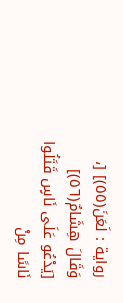رواية : لَعَنَ(٥٥)] [، وَقَالَ هِشَامٌ(٥٦)] [يَدْعُو عَلَى نَاسٍ قَتَلُوا نَاسًا مِنْ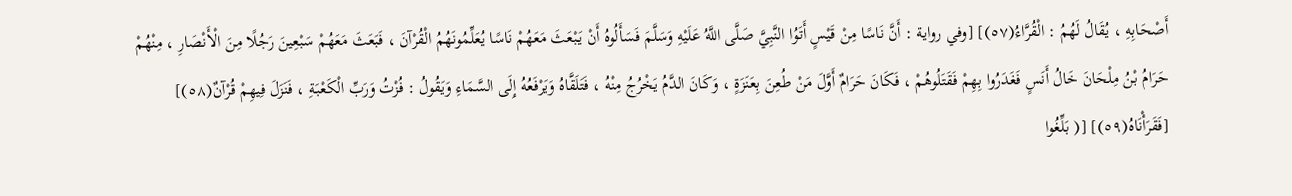أَصْحَابِهِ ، يُقَالُ لَهُمُ : الْقُرَّاءُ(٥٧)] [وفي رواية : أَنَّ نَاسًا مِنْ قَيْسٍ أَتَوُا النَّبِيَّ صَلَّى اللَّهُ عَلَيْهِ وَسَلَّمَ فَسَأَلُوهُ أَنْ يَبْعَثَ مَعَهُمْ نَاسًا يُعَلِّمُونَهُمُ الْقُرْآنَ ، فَبَعَثَ مَعَهُمْ سَبْعِينَ رَجُلًا مِنَ الْأَنْصَارِ ، مِنْهُمْ حَرَامُ بْنُ مِلْحَانَ خَالُ أَنَسٍ فَغَدَرُوا بِهِمْ فَقَتَلُوهُمْ ، فَكَانَ حَرَامٌ أَوَّلَ مَنْ طُعِنَ بِعَنَزَةٍ ، وَكَانَ الدَّمُ يَخْرُجُ مِنْهُ ، فَتَلَقَّاهُ وَيَرْفَعُهُ إِلَى السَّمَاءِ وَيَقُولُ : فُزْتُ وَرَبِّ الْكَعْبَةِ ، فَنَزَلَ فِيهِمْ قُرْآنٌ(٥٨)] [فَقَرَأْنَاهُ(٥٩)] [( بَلِّغُوا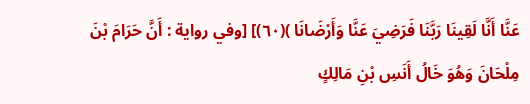عَنَّا أَنَّا لَقِينَا رَبَّنَا فَرَضِيَ عَنَّا وَأَرْضَانَا )(٦٠)] [وفي رواية : أَنَّ حَرَامَ بْنَ مِلْحَانَ وَهُوَ خَالُ أَنَسِ بْنِ مَالِكٍ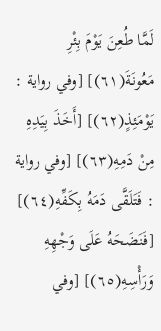لَمَّا طُعِنَ يَوْمَ بِئْرِ مَعُونَةَ(٦١)] [وفي رواية : يَوْمَئِذٍ(٦٢)] [أَخَذَ بِيَدِهِ مِنْ دَمِهِ(٦٣)] [وفي رواية : فَتَلَقَّى دَمَهُ بِكَفِّهِ(٦٤)] [فَنَضَحَهُ عَلَى وَجْهِهِ وَرَأْسِهِ(٦٥)] [وفي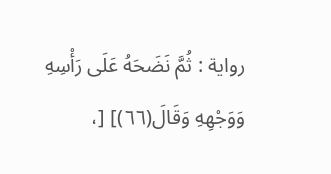رواية : ثُمَّ نَضَحَهُ عَلَى رَأْسِهِ وَوَجْهِهِ وَقَالَ(٦٦)] [،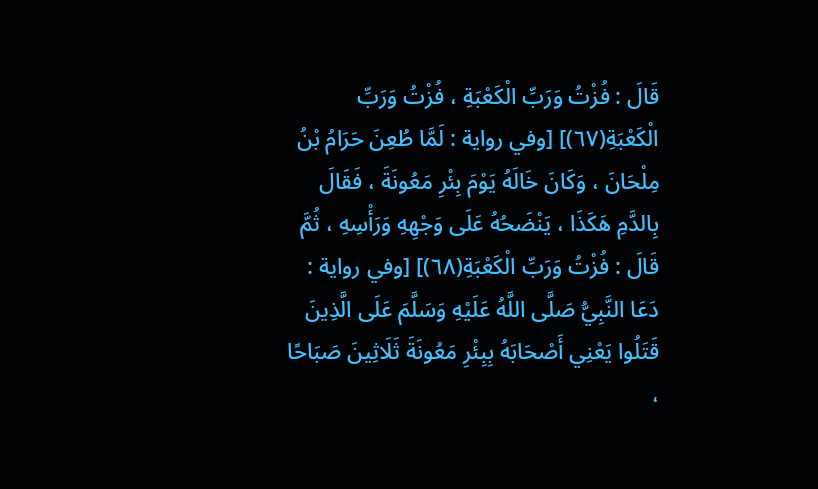قَالَ : فُزْتُ وَرَبِّ الْكَعْبَةِ ، فُزْتُ وَرَبِّ الْكَعْبَةِ(٦٧)] [وفي رواية : لَمَّا طُعِنَ حَرَامُ بْنُ مِلْحَانَ ، وَكَانَ خَالَهُ يَوْمَ بِئْرِ مَعُونَةَ ، فَقَالَ بِالدَّمِ هَكَذَا ، يَنْضَحُهُ عَلَى وَجْهِهِ وَرَأْسِهِ ، ثُمَّ قَالَ : فُزْتُ وَرَبِّ الْكَعْبَةِ(٦٨)] [وفي رواية : دَعَا النَّبِيُّ صَلَّى اللَّهُ عَلَيْهِ وَسَلَّمَ عَلَى الَّذِينَ قَتَلُوا يَعْنِي أَصْحَابَهُ بِبِئْرِ مَعُونَةَ ثَلَاثِينَ صَبَاحًا ،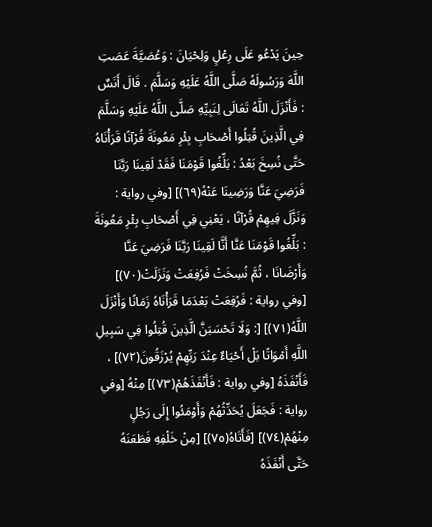حِينَ يَدْعُو عَلَى رِعْلٍ وَلِحْيَانَ : وَعُصَيَّةَ عَصَتِ اللَّهَ وَرَسُولَهُ صَلَّى اللَّهُ عَلَيْهِ وَسَلَّمَ . قَالَ أَنَسٌ : فَأَنْزَلَ اللَّهُ تَعَالَى لِنَبِيِّهِ صَلَّى اللَّهُ عَلَيْهِ وَسَلَّمَ فِي الَّذِينَ قُتِلُوا أَصْحَابِ بِئْرِ مَعُونَةَ قُرْآنًا قَرَأْنَاهُ حَتَّى نُسِخَ بَعْدُ : بَلِّغُوا قَوْمَنَا فَقَدْ لَقِينَا رَبَّنَا فَرَضِيَ عَنَّا وَرَضِينَا عَنْهُ(٦٩)] [وفي رواية : وَنَزَّلَ فِيهِمْ قُرْآنًا ، يَعْنِي فِي أَصْحَابِ بِئْرِ مَعُونَةَ : بَلِّغُوا قَوْمَنَا عَنَّا أَنَّا لَقِينَا رَبَّنَا فَرَضِيَ عَنَّا وَأَرْضَانَا ، ثُمَّ نُسِخَتْ فَرُفِعَتْ وَنَزَلَتْ(٧٠)] [وفي رواية : فَرُفِعَتْ بَعْدَمَا قَرَأْنَاهُ زَمَانًا وَأَنْزَلَ اللَّهُ(٧١)] [: وَلَا تَحْسَبَنَّ الَّذِينَ قُتِلُوا فِي سَبِيلِ اللَّهِ أَمْوَاتًا بَلْ أَحْيَاءٌ عِنْدَ رَبِّهِمْ يُرْزَقُونَ(٧٢)] ، فَأَنْفَذَهُ [وفي رواية : فَأَنْفَذَهُمْ(٧٣)] مِنْهُ [وفي رواية : فَجَعَلَ يُحَدِّثُهُمْ وَأَوْمَئُوا إِلَى رَجُلٍ مِنْهُمْ(٧٤)] [فَأَتَاهُ(٧٥)] [مِنْ خَلْفِهِ فَطَعَنَهُ حَتَّى أَنْفَذَهُ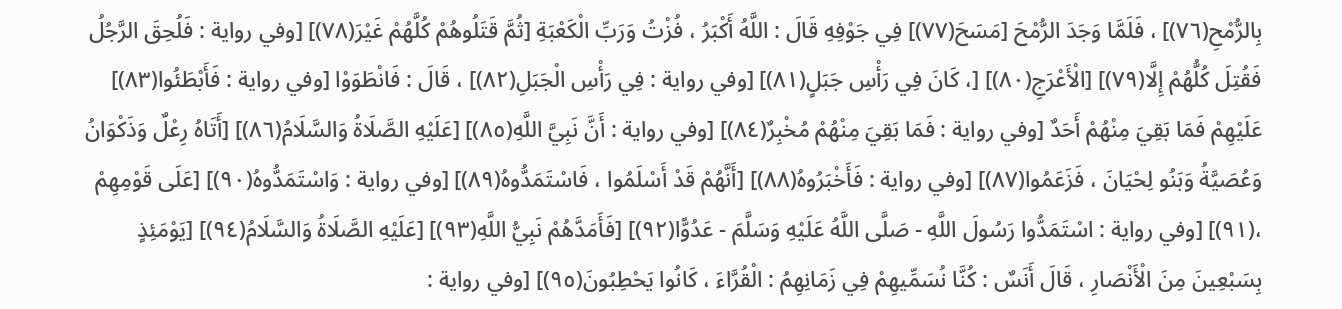بِالرُّمْحِ(٧٦)] ، فَلَمَّا وَجَدَ الرُّمْحَ [مَسَحَ(٧٧)] فِي جَوْفِهِ قَالَ : اللَّهُ أَكْبَرُ ، فُزْتُ وَرَبِّ الْكَعْبَةِ [ثُمَّ قَتَلُوهُمْ كُلَّهُمْ غَيْرَ(٧٨)] [وفي رواية : فَلُحِقَ الرَّجُلُ فَقُتِلَ كُلُّهُمْ إِلَّا(٧٩)] [الْأَعْرَجِ(٨٠)] [، كَانَ فِي رَأْسِ جَبَلٍ(٨١)] [وفي رواية : فِي رَأْسِ الْجَبَلِ(٨٢)] ، قَالَ : فَانْطَوَوْا [وفي رواية : فَأَبْطَئُوا(٨٣)] عَلَيْهِمْ فَمَا بَقِيَ مِنْهُمْ أَحَدٌ [وفي رواية : فَمَا بَقِيَ مِنْهُمْ مُخْبِرٌ(٨٤)] [وفي رواية : أَنَّ نَبِيَّ اللَّهِ(٨٥)] [عَلَيْهِ الصَّلَاةُ وَالسَّلَامُ(٨٦)] [أَتَاهُ رِعْلٌ وَذَكْوَانُ وَعُصَيَّةُ وَبَنُو لِحْيَانَ ، فَزَعَمُوا(٨٧)] [وفي رواية : فَأَخْبَرُوهُ(٨٨)] [أَنَّهُمْ قَدْ أَسْلَمُوا ، فَاسْتَمَدُّوهُ(٨٩)] [وفي رواية : وَاسْتَمَدُّوهُ(٩٠)] [عَلَى قَوْمِهِمْ ،(٩١)] [وفي رواية : اسْتَمَدُّوا رَسُولَ اللَّهِ - صَلَّى اللَّهُ عَلَيْهِ وَسَلَّمَ - عَدُوًّا(٩٢)] [فَأَمَدَّهُمْ نَبِيُّ اللَّهِ(٩٣)] [عَلَيْهِ الصَّلَاةُ وَالسَّلَامُ(٩٤)] [يَوْمَئِذٍ بِسَبْعِينَ مِنَ الْأَنْصَارِ ، قَالَ أَنَسٌ : كُنَّا نُسَمِّيهِمْ فِي زَمَانِهِمُ : الْقُرَّاءَ ، كَانُوا يَحْطِبُونَ(٩٥)] [وفي رواية :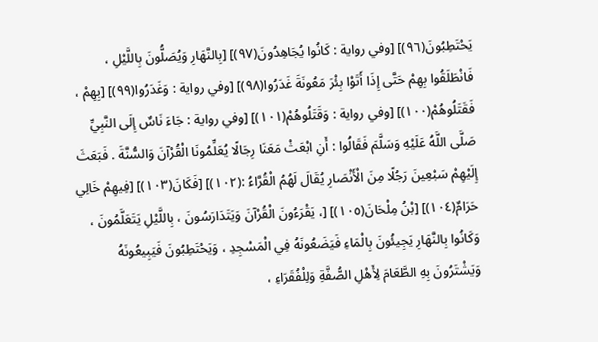يَحْتَطِبُونَ(٩٦)] [وفي رواية : كَانُوا يُجَاهِدُونَ(٩٧)] [بِالنَّهَارِ وَيُصَلُّونَ بِاللَّيْلِ ، فَانْطَلَقُوا بِهِمْ حَتَّى إِذَا أَتَوْا بِئْرَ مَعُونَةَ غَدَرُوا(٩٨)] [وفي رواية : وَغَدَرُوا(٩٩)] [بِهِمْ ، فَقَتَلُوهُمْ(١٠٠)] [وفي رواية : وَقَتَلُوهُمْ(١٠١)] [وفي رواية : جَاءَ نَاسٌ إِلَى النَّبِيِّ صَلَّى اللَّهُ عَلَيْهِ وَسَلَّمَ فَقَالُوا : أَنِ ابْعَثْ مَعَنَا رِجَالًا يُعَلِّمُونَا الْقُرْآنَ وَالسُّنَّةَ . فَبَعَثَ إِلَيْهِمْ سَبْعِينَ رَجُلًا مِنَ الْأَنْصَارِ يُقَالَ لَهُمُ الْقُرَّاءُ :(١٠٢)] [فَكَانَ(١٠٣)] [فِيهِمْ خَالِي حَرَامٌ(١٠٤)] [بْنُ مِلْحَانَ(١٠٥)] [، يَقْرَءُونَ الْقُرْآنَ وَيَتَدَارَسُونَ ، بِاللَّيْلِ يَتَعَلَّمُونَ ، وَكَانُوا بِالنَّهَارِ يَجِيئُونَ بِالْمَاءِ فَيَضَعُونَهُ فِي الْمَسْجِدِ ، وَيَحْتَطِبُونَ فَيَبِيعُونَهُ وَيَشْتَرُونَ بِهِ الطَّعَامَ لِأَهْلِ الصُّفَّةِ وَلِلْفُقَرَاءِ ،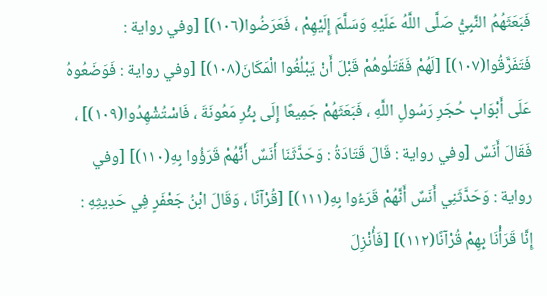فَبَعَثَهُمُ النَّبِيُّ صَلَّى اللَّهُ عَلَيْهِ وَسَلَّمَ إِلَيْهِمْ ، فَعَرَضُوا(١٠٦)] [وفي رواية : فَتَفَرَّقُوا(١٠٧)] [لَهُمْ فَقَتَلُوهُمْ قَبْلَ أَنْ يَبْلُغُوا الْمَكَانَ(١٠٨)] [وفي رواية : فَوَضَعُوهُ عَلَى أَبْوَابِ حُجَرِ رَسُولِ اللَّهِ ، فَبَعَثَهُمْ جَمِيعًا إِلَى بِئْرِ مَعُونَةَ ، فَاسْتُشْهِدُوا(١٠٩)] ، فَقَالَ أَنَسٌ [وفي رواية : قَالَ قَتَادَةُ : وَحَدَّثَنَا أَنَسٌ أَنَّهُمْ قَرَؤُوا بِهِ(١١٠)] [وفي رواية : وَحَدَّثَنِي أَنَسٌ أَنَّهُمْ قَرَءُوا بِهِ(١١١)] [قُرْآنًا ، وَقَالَ ابْنُ جَعْفَرٍ فِي حَدِيثِهِ : إِنَّا قَرَأْنَا بِهِمْ قُرْآنًا(١١٢)] [فَأُنْزِلَ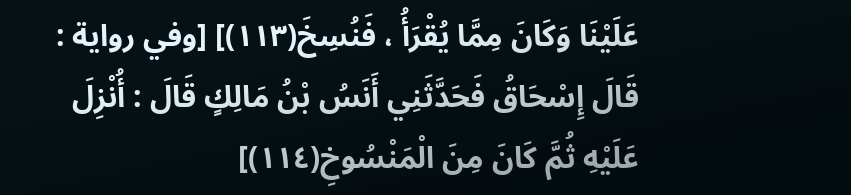عَلَيْنَا وَكَانَ مِمَّا يُقْرَأُ ، فَنُسِخَ(١١٣)] [وفي رواية : قَالَ إِسْحَاقُ فَحَدَّثَنِي أَنَسُ بْنُ مَالِكٍ قَالَ : أُنْزِلَ عَلَيْهِ ثُمَّ كَانَ مِنَ الْمَنْسُوخِ(١١٤)]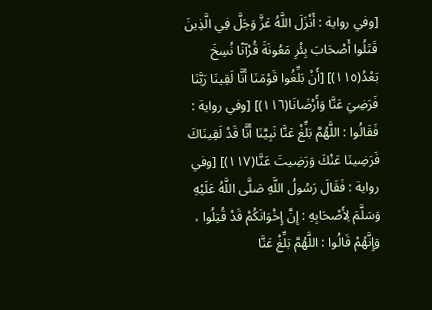[وفي رواية : أَنْزَلَ اللَّهُ عَزَّ وَجَلَّ فِي الَّذِينَ قَتَلُوا أَصْحَابَ بِئْرِ مَعُونَةَ قُرْآنًا نُسِخَ بَعْدُ(١١٥)] [أَنْ بَلِّغُوا قَوْمَنَا أَنَّا لَقِينَا رَبَّنَا فَرَضِيَ عَنَّا وَأَرْضَانَا(١١٦)] [وفي رواية : فَقَالُوا : اللَّهُمَّ بَلِّغْ عَنَّا نَبِيَّنَا أَنَّا قَدْ لَقِينَاكَ فَرَضِينَا عَنْكَ وَرَضِيتَ عَنَّا(١١٧)] [وفي رواية : فَقَالَ رَسُولُ اللَّهِ صَلَّى اللَّهُ عَلَيْهِ وَسَلَّمَ لِأَصْحَابِهِ : إِنَّ إِخْوَانَكُمْ قَدْ قُتِلُوا ، وَإِنَّهُمْ قَالُوا : اللَّهُمَّ بَلِّغْ عَنَّا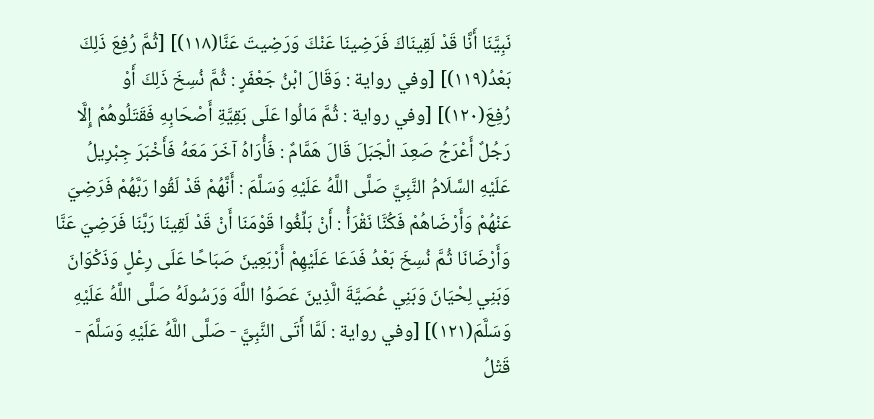نَبِيَّنَا أَنَّا قَدْ لَقِينَاكَ فَرَضِينَا عَنْكَ وَرَضِيتَ عَنَّا(١١٨)] [ثُمَّ رُفِعَ ذَلِكَ بَعْدُ(١١٩)] [وفي رواية : وَقَالَ ابْنُ جَعْفَرٍ : ثُمَّ نُسِخَ ذَلِكَ أَوْ رُفِعَ(١٢٠)] [وفي رواية : ثُمَّ مَالُوا عَلَى بَقِيَّةِ أَصْحَابِهِ فَقَتَلُوهُمْ إِلَّا رَجُلٌ أَعْرَجُ صَعِدَ الْجَبَلَ قَالَ هَمَّامٌ : فَأُرَاهُ آخَرَ مَعَهُ فَأَخْبَرَ جِبْرِيلُ عَلَيْهِ السَّلَامُ النَّبِيَّ صَلَّى اللَّهُ عَلَيْهِ وَسَلَّمَ : أَنَّهُمْ قَدْ لَقُوا رَبَّهُمْ فَرَضِيَ عَنْهُمْ وَأَرْضَاهُمْ فَكُنَّا نَقْرَأُ : أَنْ بَلِّغُوا قَوْمَنَا أَنْ قَدْ لَقِينَا رَبَّنَا فَرَضِيَ عَنَّا وَأَرْضَانَا ثُمَّ نُسِخَ بَعْدُ فَدَعَا عَلَيْهِمْ أَرْبَعِينَ صَبَاحًا عَلَى رِعْلٍ وَذَكْوَانَ وَبَنِي لِحْيَانَ وَبَنِي عُصَيَّةَ الَّذِينَ عَصَوُا اللَّهَ وَرَسُولَهُ صَلَّى اللَّهُ عَلَيْهِ وَسَلَّمَ(١٢١)] [وفي رواية : لَمَّا أَتَى النَّبِيَّ - صَلَّى اللَّهُ عَلَيْهِ وَسَلَّمَ - قَتْلُ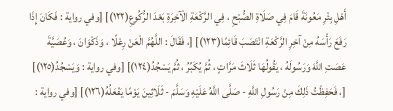أَهْلِ بِئْرِ مَعُونَةَ قَامَ فِي صَلَاةِ الصُّبْحِ ، فِي الرَّكْعَةِ الْآخِرَةِ بَعْدَ الرُّكُوعِ(١٢٢)] [وفي رواية : فَكَانَ إِذَا رَفَعَ رَأْسَهُ مِنْ آخِرِ الرَّكْعَةِ انْتَصَبَ قَائِمًا(١٢٣)] [، فَقَالَ : اللَّهُمَّ الْعَنْ رِعْلًا ، وَذَكْوَانَ ، وَعُصَيَّةَ عَصَتِ اللَّهَ وَرَسُولَهُ ، يَقُولُهَا ثَلَاثَ مَرَّاتٍ ، ثُمَّ يُكَبِّرُ ، ثُمَّ يَسْجُدُ(١٢٤)] [وفي رواية : وَيَسْجُدُ(١٢٥)] [، فَحَفِظْتُ ذَلِكَ مِنْ رَسُولِ اللَّهِ - صَلَّى اللَّهُ عَلَيْهِ وَسَلَّمَ - ثَلَاثِينَ يَوْمًا يَفْعَلُهُ(١٢٦)] [وفي رواية :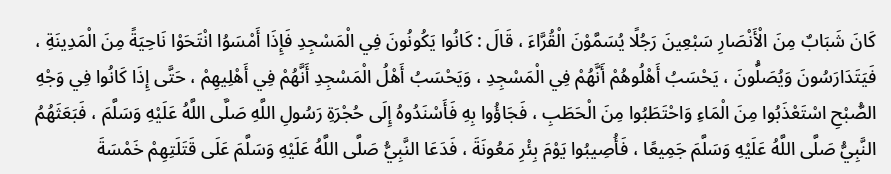كَانَ شَبَابٌ مِنَ الْأَنْصَارِ سَبْعِينَ رَجُلًا يُسَمَّوْنَ الْقُرَّاءَ ، قَالَ : كَانُوا يَكُونُونَ فِي الْمَسْجِدِ فَإِذَا أَمْسَوُا انْتَحَوْا نَاحِيَةً مِنَ الْمَدِينَةِ ، فَيَتَدَارَسُونَ وَيُصَلُّونَ ، يَحْسَبُ أَهْلُوهُمْ أَنَّهُمْ فِي الْمَسْجِدِ ، وَيَحْسَبُ أَهْلُ الْمَسْجِدِ أَنَّهُمْ فِي أَهْلِيهِمْ ، حَتَّى إِذَا كَانُوا فِي وَجْهِ الصُّبْحِ اسْتَعْذَبُوا مِنَ الْمَاءِ وَاحْتَطَبُوا مِنَ الْحَطَبِ ، فَجَاؤُوا بِهِ فَأَسْنَدُوهُ إِلَى حُجْرَةِ رَسُولِ اللَّهِ صَلَّى اللَّهُ عَلَيْهِ وَسَلَّمَ ، فَبَعَثَهُمُ النَّبِيُّ صَلَّى اللَّهُ عَلَيْهِ وَسَلَّمَ جَمِيعًا ، فَأُصِيبُوا يَوْمَ بِئْرِ مَعُونَةَ ، فَدَعَا النَّبِيُّ صَلَّى اللَّهُ عَلَيْهِ وَسَلَّمَ عَلَى قَتَلَتِهِمْ خَمْسَةَ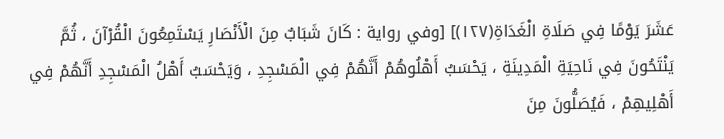عَشَرَ يَوْمًا فِي صَلَاةِ الْغَدَاةِ(١٢٧)] [وفي رواية : كَانَ شَبَابٌ مِنَ الْأَنْصَارِ يَسْتَمِعُونَ الْقُرْآنَ ، ثُمَّ يَنْتَحُونَ فِي نَاحِيَةِ الْمَدِينَةِ ، يَحْسَبُ أَهْلُوهُمْ أَنَّهُمْ فِي الْمَسْجِدِ ، وَيَحْسَبُ أَهْلُ الْمَسْجِدِ أَنَّهُمْ فِي أَهْلِيهِمْ ، فَيُصَلُّونَ مِنَ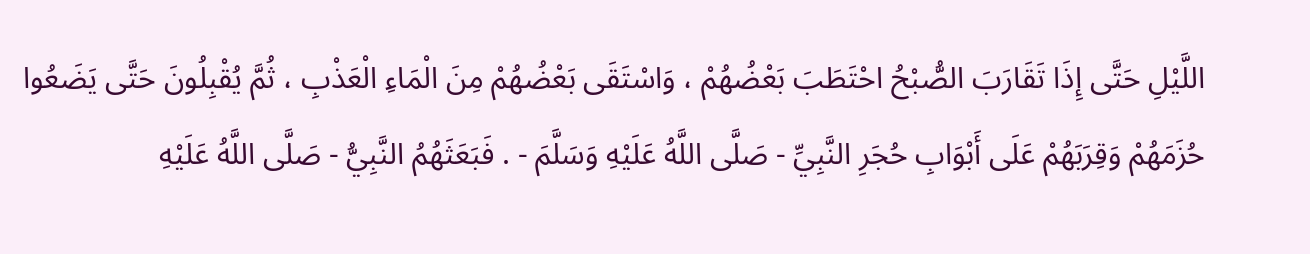اللَّيْلِ حَتَّى إِذَا تَقَارَبَ الصُّبْحُ احْتَطَبَ بَعْضُهُمْ ، وَاسْتَقَى بَعْضُهُمْ مِنَ الْمَاءِ الْعَذْبِ ، ثُمَّ يُقْبِلُونَ حَتَّى يَضَعُوا حُزَمَهُمْ وَقِرَبَهُمْ عَلَى أَبْوَابِ حُجَرِ النَّبِيِّ - صَلَّى اللَّهُ عَلَيْهِ وَسَلَّمَ - . فَبَعَثَهُمُ النَّبِيُّ - صَلَّى اللَّهُ عَلَيْهِ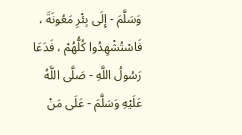وَسَلَّمَ - إِلَى بِئْرِ مَعُونَةَ ، فَاسْتُشْهِدُوا كُلُّهُمْ ، فَدَعَا رَسُولُ اللَّهِ - صَلَّى اللَّهُ عَلَيْهِ وَسَلَّمَ - عَلَى مَنْ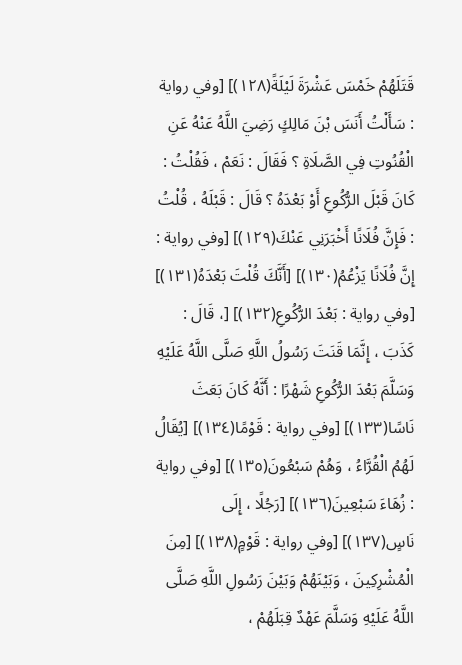قَتَلَهُمْ خَمْسَ عَشْرَةَ لَيْلَةً(١٢٨)] [وفي رواية : سَأَلْتُ أَنَسَ بْنَ مَالِكٍ رَضِيَ اللَّهُ عَنْهُ عَنِ الْقُنُوتِ فِي الصَّلَاةِ ؟ فَقَالَ : نَعَمْ ، فَقُلْتُ : كَانَ قَبْلَ الرُّكُوعِ أَوْ بَعْدَهُ ؟ قَالَ : قَبْلَهُ ، قُلْتُ : فَإِنَّ فُلَانًا أَخْبَرَنِي عَنْكَ(١٢٩)] [وفي رواية : إِنَّ فُلَانًا يَزْعُمُ(١٣٠)] [أَنَّكَ قُلْتَ بَعْدَهُ(١٣١)] [وفي رواية : بَعْدَ الرُّكُوعِ(١٣٢)] [، قَالَ : كَذَبَ ، إِنَّمَا قَنَتَ رَسُولُ اللَّهِ صَلَّى اللَّهُ عَلَيْهِ وَسَلَّمَ بَعْدَ الرُّكُوعِ شَهْرًا : أَنَّهُ كَانَ بَعَثَ نَاسًا(١٣٣)] [وفي رواية : قَوْمًا(١٣٤)] [يُقَالُ لَهُمُ الْقُرَّاءُ ، وَهُمْ سَبْعُونَ(١٣٥)] [وفي رواية : زُهَاءَ سَبْعِينَ(١٣٦)] [رَجُلًا ، إِلَى نَاسٍ(١٣٧)] [وفي رواية : قَوْمٍ(١٣٨)] [مِنَ الْمُشْرِكِينَ ، وَبَيْنَهُمْ وَبَيْنَ رَسُولِ اللَّهِ صَلَّى اللَّهُ عَلَيْهِ وَسَلَّمَ عَهْدٌ قِبَلَهُمْ ،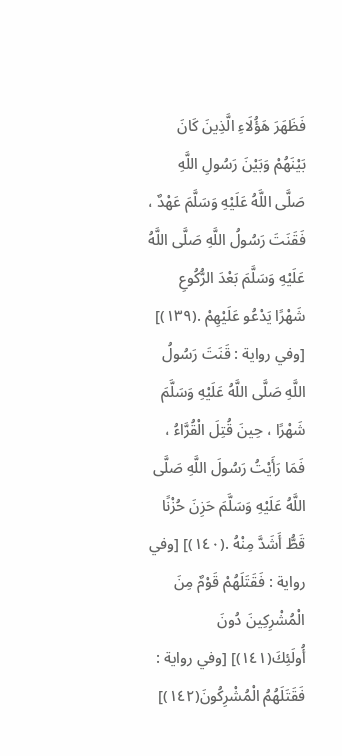فَظَهَرَ هَؤُلَاءِ الَّذِينَ كَانَ بَيْنَهُمْ وَبَيْنَ رَسُولِ اللَّهِ صَلَّى اللَّهُ عَلَيْهِ وَسَلَّمَ عَهْدٌ ، فَقَنَتَ رَسُولُ اللَّهِ صَلَّى اللَّهُ عَلَيْهِ وَسَلَّمَ بَعْدَ الرُّكُوعِ شَهْرًا يَدْعُو عَلَيْهِمْ .(١٣٩)] [وفي رواية : قَنَتَ رَسُولُ اللَّهِ صَلَّى اللَّهُ عَلَيْهِ وَسَلَّمَ شَهْرًا ، حِينَ قُتِلَ الْقُرَّاءُ ، فَمَا رَأَيْتُ رَسُولَ اللَّهِ صَلَّى اللَّهُ عَلَيْهِ وَسَلَّمَ حَزِنَ حُزْنًا قَطُّ أَشَدَّ مِنْهُ .(١٤٠)] [وفي رواية : فَقَتَلَهُمْ قَوْمٌ مِنَ الْمُشْرِكِينَ دُونَ أُولَئِكَ(١٤١)] [وفي رواية : فَقَتَلَهُمُ الْمُشْرِكُونَ(١٤٢)]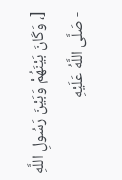[، وَكَانَ بَيْنَهُمْ وَبَيْنَ رَسُولِ اللَّهِ - صَلَّى اللَّهُ عَلَيْهِ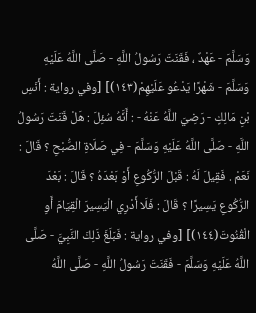وَسَلَّمَ - عَهْدٌ ، فَقَنَتَ رَسُولُ اللَّهِ - صَلَّى اللَّهُ عَلَيْهِ وَسَلَّمَ - شَهْرًا يَدْعُو عَلَيْهِمْ(١٤٣)] [وفي رواية : أَنَسِ بْنِ مَالِكٍ - رَضِيَ اللَّهُ عَنْهُ - : أَنَّهُ سُئِلَ : هَلْ قَنَتَ رَسُولُ اللَّهِ - صَلَّى اللَّهُ عَلَيْهِ وَسَلَّمَ - فِي صَلَاةِ الصُّبْحِ ؟ قَالَ : نَعَمْ . فَقِيلَ لَهُ : قَبْلَ الرُّكُوعِ أَوْ بَعْدَهُ ؟ قَالَ : بَعْدَ الرُّكُوعِ يَسِيرًا ؟ قَالَ : فَلَا أَدْرِي الْيَسِيرَ الْقِيَامَ أَوِ الْقُنُوتَ(١٤٤)] [وفي رواية : فَبَلَغَ ذَلِكَ النَّبِيَّ - صَلَّى اللَّهُ عَلَيْهِ وَسَلَّمَ - فَقَنَتَ رَسُولُ اللَّهِ - صَلَّى اللَّهُ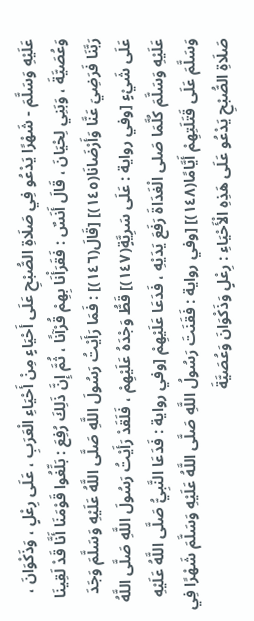عَلَيْهِ وَسَلَّمَ - شَهْرًا يَدْعُو فِي صَلَاةِ الصُّبْحِ عَلَى أَحْيَاءٍ مِنْ أَحْيَاءِ الْعَرَبِ ، عَلَى رِعْلٍ ، وَذَكْوَانَ ، وَعُصَيَّةَ ، وَبَنِي لِحْيَانَ ، قَالَ أَنَسٌ : فَقَرَأْنَا بِهِمْ قُرْآنًا ، ثُمَّ إِنَّ ذَلِكَ رُفِعَ : بَلِّغُوا قَوْمَنَا أَنَّا قَدْ لَقِينَا رَبَّنَا فَرَضِيَ عَنَّا وَأَرْضَانَا(١٤٥)] [قَالَ(١٤٦)] : فَمَا رَأَيْتُ رَسُولَ اللَّهِ صَلَّى اللَّهُ عَلَيْهِ وَسَلَّمَ وَجَدَ عَلَى شَيْءٍ [وفي رواية : عَلَى سَرِيَّةٍ(١٤٧)] قَطُّ وَجْدَهُ عَلَيْهِمْ ، فَلَقَدْ رَأَيْتُ رَسُولَ اللَّهِ صَلَّى اللَّهُ عَلَيْهِ وَسَلَّمَ كُلَّمَا صَلى الْغَدَاةَ رَفَعَ يَدَيْهِ ، فَدَعَا عَلَيْهِمْ [وفي رواية : فَدَعَا النَّبِيُّ صَلَّى اللَّهُ عَلَيْهِ وَسَلَّمَ عَلَى قَتَلَتِهِمْ أَيَّامًا(١٤٨)] [وفي رواية : فَقَنَتَ رَسُولُ اللَّهِ صَلَّى اللَّهُ عَلَيْهِ وَسَلَّمَ شَهْرًا فِي صَلَاةِ الصُّبْحِ يَدْعُو عَلَى هَذِهِ الْأَحْيَاءِ : رِعْلٍ وَذَكْوَانَ وَعُصَيَّةَ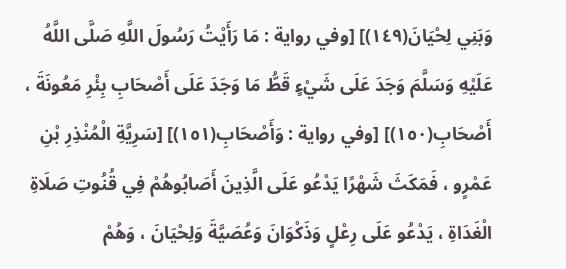وَبَنِي لِحْيَانَ(١٤٩)] [وفي رواية : مَا رَأَيْتُ رَسُولَ اللَّهِ صَلَّى اللَّهُ عَلَيْهِ وَسَلَّمَ وَجَدَ عَلَى شَيْءٍ قَطُّ مَا وَجَدَ عَلَى أَصْحَابِ بِئْرِ مَعُونَةَ ، أَصْحَابِ(١٥٠)] [وفي رواية : وَأَصْحَابِ(١٥١)] [سَرِيَّةِ الْمُنْذِرِ بْنِ عَمْرٍو ، فَمَكَثَ شَهْرًا يَدْعُو عَلَى الَّذِينَ أَصَابُوهُمْ فِي قُنُوتِ صَلَاةِ الْغَدَاةِ ، يَدْعُو عَلَى رِعْلٍ وَذَكْوَانَ وَعُصَيَّةَ وَلِحْيَانَ ، وَهُمْ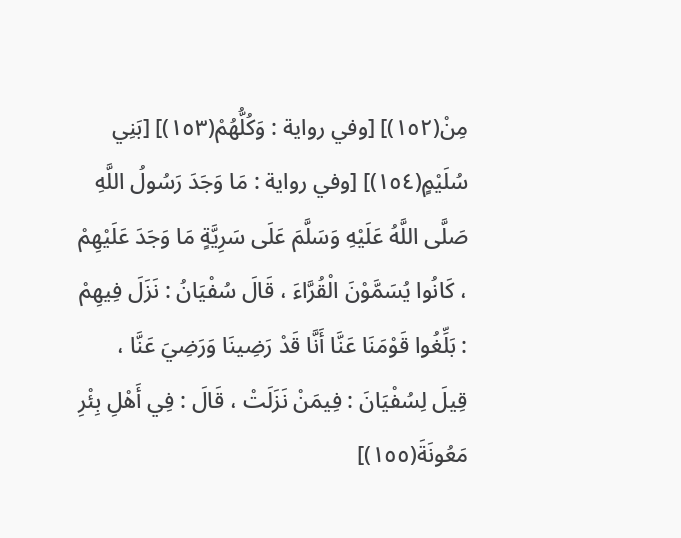مِنْ(١٥٢)] [وفي رواية : وَكُلُّهُمْ(١٥٣)] [بَنِي سُلَيْمٍ(١٥٤)] [وفي رواية : مَا وَجَدَ رَسُولُ اللَّهِ صَلَّى اللَّهُ عَلَيْهِ وَسَلَّمَ عَلَى سَرِيَّةٍ مَا وَجَدَ عَلَيْهِمْ ، كَانُوا يُسَمَّوْنَ الْقُرَّاءَ ، قَالَ سُفْيَانُ : نَزَلَ فِيهِمْ : بَلِّغُوا قَوْمَنَا عَنَّا أَنَّا قَدْ رَضِينَا وَرَضِيَ عَنَّا ، قِيلَ لِسُفْيَانَ : فِيمَنْ نَزَلَتْ ، قَالَ : فِي أَهْلِ بِئْرِ مَعُونَةَ(١٥٥)]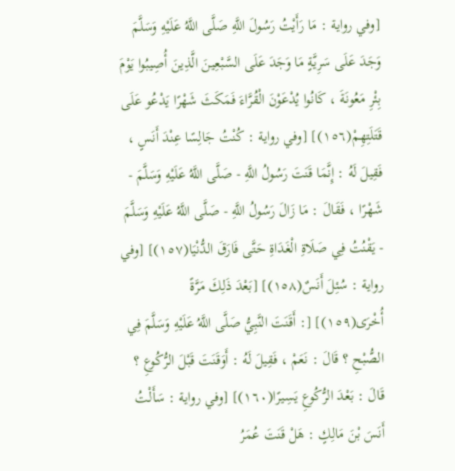[وفي رواية : مَا رَأَيْتُ رَسُولَ اللَّهِ صَلَّى اللَّهُ عَلَيْهِ وَسَلَّمَ وَجَدَ عَلَى سَرِيَّةٍ مَا وَجَدَ عَلَى السَّبْعِينَ الَّذِينَ أُصِيبُوا يَوْمَ بِئْرِ مَعُونَةَ ، كَانُوا يُدْعَوْنَ الْقُرَّاءَ فَمَكَثَ شَهْرًا يَدْعُو عَلَى قَتَلَتِهِمْ(١٥٦)] [وفي رواية : كُنْتُ جَالِسًا عِنْدَ أَنَسٍ ، فَقِيلَ لَهُ : إِنَّمَا قَنَتَ رَسُولُ اللَّهِ - صَلَّى اللَّهُ عَلَيْهِ وَسَلَّمَ - شَهْرًا ، فَقَالَ : مَا زَالَ رَسُولُ اللَّهِ - صَلَّى اللَّهُ عَلَيْهِ وَسَلَّمَ - يَقْنُتُ فِي صَلَاةِ الْغَدَاةِ حَتَّى فَارَقَ الدُّنْيَا(١٥٧)] [وفي رواية : سُئِلَ أَنَسٌ(١٥٨)] [بَعْدَ ذَلِكَ مَرَّةً أُخْرَى(١٥٩)] [: أَقَنَتَ النَّبِيُّ صَلَّى اللَّهُ عَلَيْهِ وَسَلَّمَ فِي الصُّبْحِ ؟ قَالَ : نَعَمْ ، فَقِيلَ لَهُ : أَوَقَنَتَ قَبْلَ الرُّكُوعِ ؟ قَالَ : بَعْدَ الرُّكُوعِ يَسِيرًا(١٦٠)] [وفي رواية : سَأَلْتُ أَنَسَ بْنَ مَالِكٍ : هَلْ قَنَتَ عُمَرُ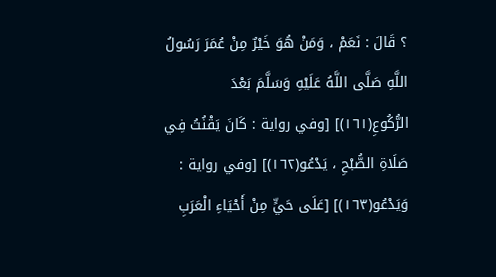؟ قَالَ : نَعَمْ ، وَمَنْ هُوَ خَيْرٌ مِنْ عُمَرَ رَسُولُ اللَّهِ صَلَّى اللَّهُ عَلَيْهِ وَسَلَّمَ بَعْدَ الرُّكُوعِ(١٦١)] [وفي رواية : كَانَ يَقْنُتُ فِي صَلَاةِ الصُّبْحِ ، يَدْعُو(١٦٢)] [وفي رواية : وَيَدْعُو(١٦٣)] [عَلَى حَيٍّ مِنْ أَحْيَاءِ الْعَرَبِ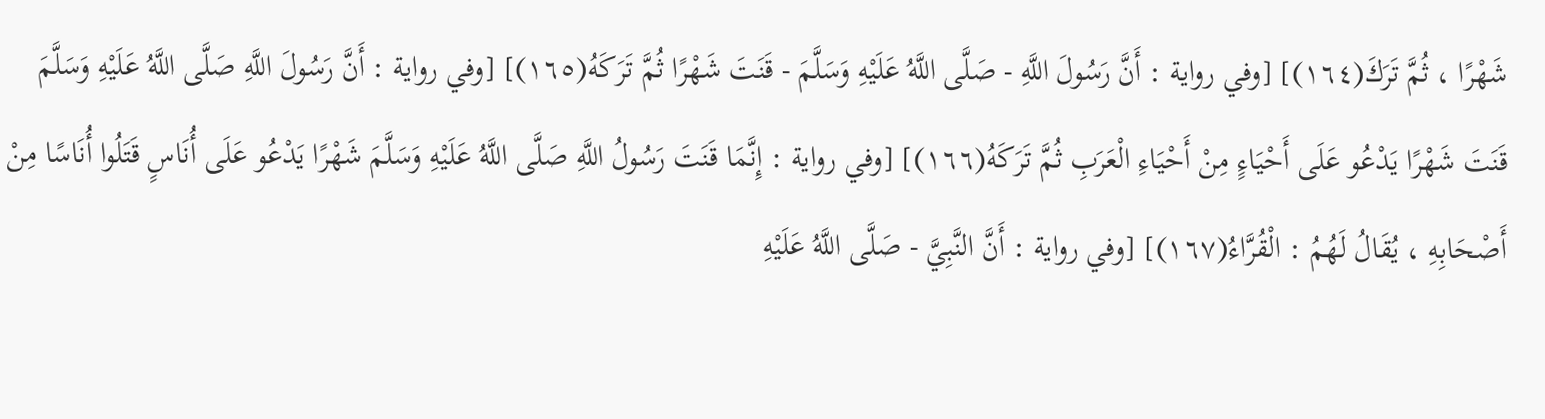شَهْرًا ، ثُمَّ تَرَكَ(١٦٤)] [وفي رواية : أَنَّ رَسُولَ اللَّهِ - صَلَّى اللَّهُ عَلَيْهِ وَسَلَّمَ - قَنَتَ شَهْرًا ثُمَّ تَرَكَهُ(١٦٥)] [وفي رواية : أَنَّ رَسُولَ اللَّهِ صَلَّى اللَّهُ عَلَيْهِ وَسَلَّمَ قَنَتَ شَهْرًا يَدْعُو عَلَى أَحْيَاءٍ مِنْ أَحْيَاءِ الْعَرَبِ ثُمَّ تَرَكَهُ(١٦٦)] [وفي رواية : إِنَّمَا قَنَتَ رَسُولُ اللَّهِ صَلَّى اللَّهُ عَلَيْهِ وَسَلَّمَ شَهْرًا يَدْعُو عَلَى أُنَاسٍ قَتَلُوا أُنَاسًا مِنْ أَصْحَابِهِ ، يُقَالُ لَهُمُ : الْقُرَّاءُ(١٦٧)] [وفي رواية : أَنَّ النَّبِيَّ - صَلَّى اللَّهُ عَلَيْهِ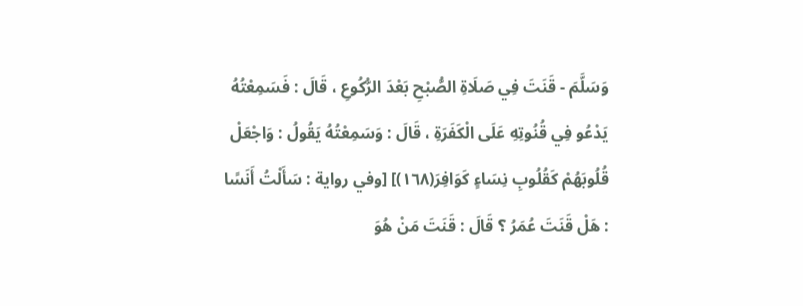وَسَلَّمَ - قَنَتَ فِي صَلَاةِ الصُّبْحِ بَعْدَ الرُّكُوعِ ، قَالَ : فَسَمِعْتُهُ يَدْعُو فِي قُنُوتِهِ عَلَى الْكَفَرَةِ ، قَالَ : وَسَمِعْتُهُ يَقُولُ : وَاجْعَلْ قُلُوبَهُمْ كَقُلُوبِ نِسَاءٍ كَوَافِرَ(١٦٨)] [وفي رواية : سَأَلْتُ أَنَسًا : هَلْ قَنَتَ عُمَرُ ؟ قَالَ : قَنَتَ مَنْ هُوَ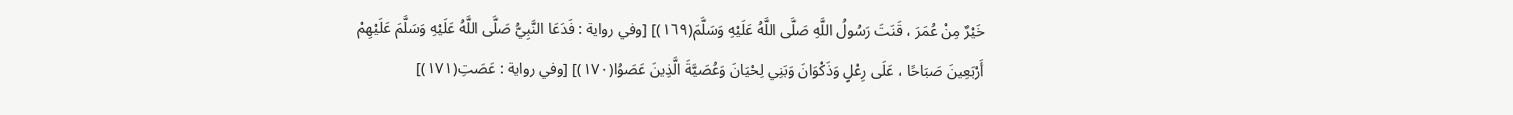خَيْرٌ مِنْ عُمَرَ ، قَنَتَ رَسُولُ اللَّهِ صَلَّى اللَّهُ عَلَيْهِ وَسَلَّمَ(١٦٩)] [وفي رواية : فَدَعَا النَّبِيُّ صَلَّى اللَّهُ عَلَيْهِ وَسَلَّمَ عَلَيْهِمْ أَرْبَعِينَ صَبَاحًا ، عَلَى رِعْلٍ وَذَكْوَانَ وَبَنِي لِحْيَانَ وَعُصَيَّةَ الَّذِينَ عَصَوُا(١٧٠)] [وفي رواية : عَصَتِ(١٧١)]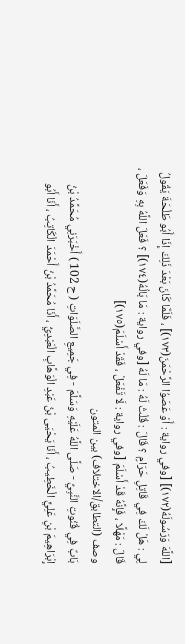[اللَّهَ وَرَسُولَهُ(١٧٢)] [وفي رواية : أَوْ عَصَوُا الرَّحْمَنَ(١٧٣)] ، فَلَمَّا كَانَ بَعْدَ ذَلِكَ إِذَا أَبُو طَلْحَةَ يَقُولُ لِي : هَلْ لَكَ فِي قَاتِلِ حَرَامٍ ؟ قَالَ : قُلْتُ لَهُ : مَا لَهُ [وفي رواية : مَا بَالُهُ(١٧٤)] ؟ فَعَلَ اللَّهُ بِهِ وَفَعَلَ ، قَالَ : مَهْلًا ، فَإِنَّهُ قَدْ أَسْلَمَ [وفي رواية : لَا تَفْعَلْ ، فَقَدْ أَسْلَمَ(١٧٥)]
وصف (التطابق/الاختلاف) بين المتون
بَابٌ فِي قُنُوتِ النَّبِيِّ - صَلَّى اللَّهُ عَلَيْهِ وَسَلَّمَ - فِي جَمِيعِ الصَّلَوَاتِ ( ح 102 ) أَخْبَرَنِي مُحَمَّدُ بْنُ إِبْرَاهِيمَ بْنِ عَلِيٍّ الْخَطِيبُ ، أَنَا يَحْيَى بْنُ عَبْدِ الْوَهَّابِ الْعَبْدِيُّ ، أَنَا مُحَمَّدُ بْنُ أَحْمَدَ الْكَاتِبُ ، أَنَا أَبُو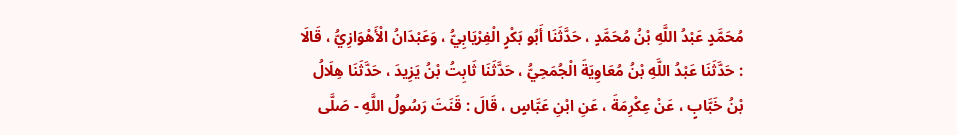مُحَمَّدٍ عَبْدُ اللَّهِ بْنُ مُحَمَّدٍ ، حَدَّثَنَا أَبُو بَكْرٍ الْفِرْيَابِيُّ ، وَعَبْدَانُ الْأَهْوَازِيُّ ، قَالَا : حَدَّثَنَا عَبْدُ اللَّهِ بْنُ مُعَاوِيَةَ الْجُمَحِيُّ ، حَدَّثَنَا ثَابِتُ بْنُ يَزِيدَ ، حَدَّثَنَا هِلَالُ بْنُ خَبَّابٍ ، عَنْ عِكْرِمَةَ ، عَنِ ابْنِ عَبَّاسٍ ، قَالَ : قَنَتَ رَسُولُ اللَّهِ - صَلَّى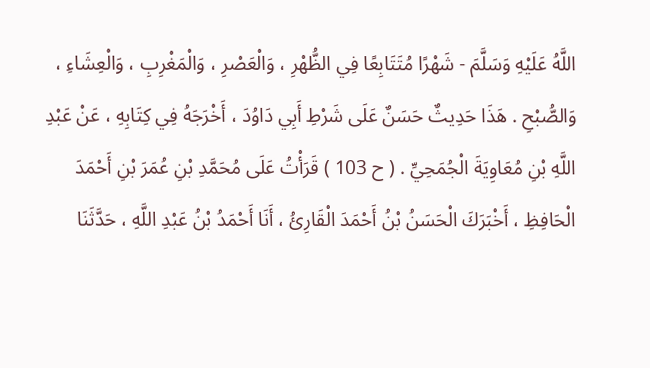اللَّهُ عَلَيْهِ وَسَلَّمَ - شَهْرًا مُتَتَابِعًا فِي الظُّهْرِ ، وَالْعَصْرِ ، وَالْمَغْرِبِ ، وَالْعِشَاءِ ، وَالصُّبْحِ . هَذَا حَدِيثٌ حَسَنٌ عَلَى شَرْطِ أَبِي دَاوُدَ ، أَخْرَجَهُ فِي كِتَابِهِ ، عَنْ عَبْدِ اللَّهِ بْنِ مُعَاوِيَةَ الْجُمَحِيِّ . ( ح 103 ) قَرَأْتُ عَلَى مُحَمَّدِ بْنِ عُمَرَ بْنِ أَحْمَدَ الْحَافِظِ ، أَخْبَرَكَ الْحَسَنُ بْنُ أَحْمَدَ الْقَارِئُ ، أَنَا أَحْمَدُ بْنُ عَبْدِ اللَّهِ ، حَدَّثَنَا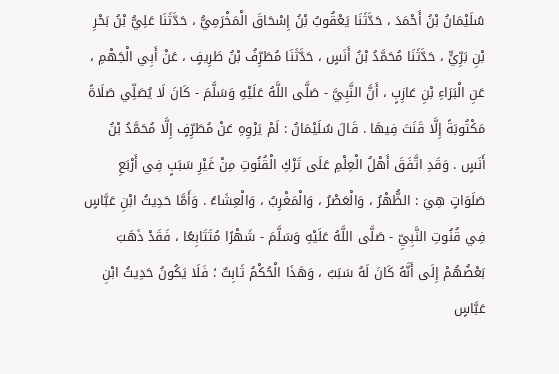سُلَيْمَانُ بْنُ أَحْمَدَ ، حَدَّثَنَا يَعْقُوبُ بْنُ إِسْحَاقَ الْمَخْرَمِيُّ ، حَدَّثَنَا عَلِيُّ بْنُ بَحْرِ بْنِ بَرِّيٍّ ، حَدَّثَنَا مُحَمَّدُ بْنُ أَنَسٍ ، حَدَّثَنَا مُطَرِّفُ بْنُ طَرِيفٍ ، عَنْ أَبِي الْجَهْمِ ، عَنِ الْبَرَاءِ بْنِ عَازِبٍ ، أَنَّ النَّبِيَّ - صَلَّى اللَّهُ عَلَيْهِ وَسَلَّمَ - كَانَ لَا يُصَلِّي صَلَاةً مَكْتُوبَةً إِلَّا قَنَتَ فِيهَا . قَالَ سُلَيْمَانُ : لَمْ يَرْوِهِ عَنْ مُطَرِّفٍ إِلَّا مُحَمَّدُ بْنُ أَنَسٍ . وَقَدِ اتَّفَقَ أَهْلُ الْعِلْمِ عَلَى تَرْكِ الْقُنُوتِ مِنْ غَيْرِ سَبَبٍ فِي أَرْبَعِ صَلَوَاتٍ هِيَ : الظُّهْرُ ، وَالْعَصْرُ ، وَالْمَغْرِبُ ، وَالْعِشَاءُ . وَأَمَّا حَدِيثُ ابْنِ عَبَّاسٍ فِي قُنُوتِ النَّبِيِّ - صَلَّى اللَّهُ عَلَيْهِ وَسَلَّمَ - شَهْرًا مُتَتَابِعًا ، فَقَدْ ذَهَبَ بَعْضُهُمْ إِلَى أَنَّهُ كَانَ لَهُ سَبَبٌ ، وَهَذَا الْحُكْمُ ثَابِتٌ ؛ فَلَا يَكُونُ حَدِيثُ ابْنِ عَبَّاسٍ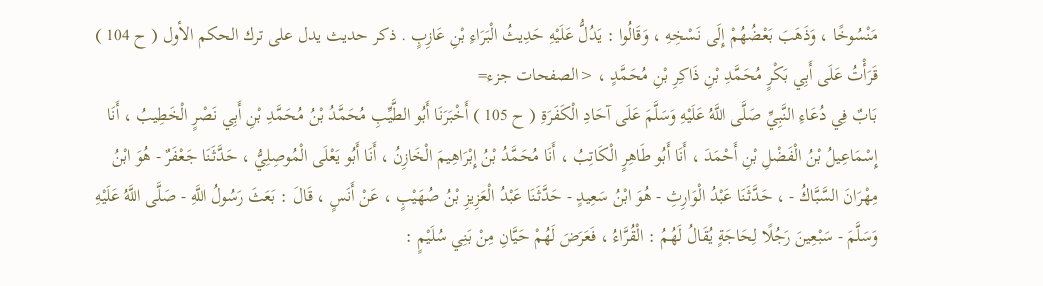مَنْسُوخًا ، وَذَهَبَ بَعْضُهُمْ إِلَى نَسْخِهِ ، وَقَالُوا : يَدُلُّ عَلَيْهِ حَدِيثُ الْبَرَاءِ بْنِ عَازِبٍ . ذكر حديث يدل على ترك الحكم الأول ( ح 104 ) قَرَأْتُ عَلَى أَبِي بَكْرٍ مُحَمَّدِ بْنِ ذَاكِرِ بْنِ مُحَمَّدٍ ، <الصفحات جزء=
بَابٌ فِي دُعَاءِ النَّبِيِّ صَلَّى اللَّهُ عَلَيْهِ وَسَلَّمَ عَلَى آحَادِ الْكَفَرَةِ ( ح 105 ) أَخْبَرَنَا أَبُو الطَّيِّبِ مُحَمَّدُ بْنُ مُحَمَّدِ بْنِ أَبِي نَصْرٍ الْخَطِيبُ ، أَنَا إِسْمَاعِيلُ بْنُ الْفَضْلِ بْنِ أَحْمَدَ ، أَنَا أَبُو طَاهِرٍ الْكَاتِبُ ، أَنَا مُحَمَّدُ بْنُ إِبْرَاهِيمَ الْخَازِنُ ، أَنَا أَبُو يَعْلَى الْمُوصِلِيُّ ، حَدَّثَنَا جَعْفَرٌ - هُوَ ابْنُ مِهْرَانَ السَّبَّاكُ - ، حَدَّثَنَا عَبْدُ الْوَارِثِ - هُوَ ابْنُ سَعِيدٍ - حَدَّثَنَا عَبْدُ الْعَزِيزِ بْنُ صُهَيْبٍ ، عَنْ أَنَسٍ ، قَالَ : بَعَثَ رَسُولُ اللَّهِ - صَلَّى اللَّهُ عَلَيْهِ وَسَلَّمَ - سَبْعِينَ رَجُلًا لِحَاجَةٍ يُقَالُ لَهُمُ : الْقُرَّاءُ ، فَعَرَضَ لَهُمْ حَيَّانِ مِنْ بَنِي سُلَيْمٍ :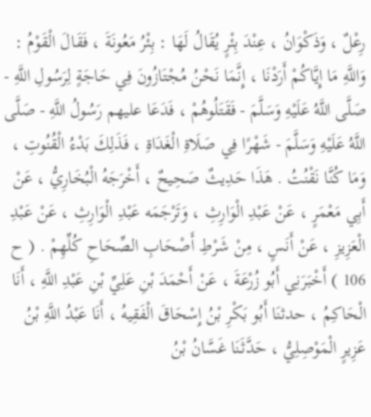رِعْلٌ ، وَذَكْوَانُ ، عِنْدَ بِئْرٍ يُقَالُ لَهَا : بِئْرُ مَعُونَةَ ، فَقَالَ الْقَوْمُ : وَاللَّهِ مَا إِيَّاكُمْ أَرَدْنَا ، إِنَّمَا نَحْنُ مُجْتَازُونَ فِي حَاجَةٍ لِرَسُولِ اللَّهِ - صَلَّى اللَّهُ عَلَيْهِ وَسَلَّمَ - فَقَتَلُوهُمْ ، فَدَعَا عليهم رَسُولُ اللَّهِ - صَلَّى اللَّهُ عَلَيْهِ وَسَلَّمَ - شَهْرًا فِي صَلَاةِ الْغَدَاةِ ، فَذَلِكَ بَدْءُ الْقُنُوتِ ، وَمَا كُنَّا نَقْنُتُ . هَذَا حَدِيثٌ صَحِيحٌ ، أَخْرَجَهُ الْبُخَارِيُّ ، عَنْ أَبِي مَعْمَرٍ ، عَنْ عَبْدِ الْوَارِثِ ، وَتَرْجَمَه عَبْدِ الْوَارِثِ ، عَنْ عَبْدِ الْعَزِيزِ ، عَنْ أَنَسٍ ، مِنْ شَرْطِ أَصْحَابِ الصِّحَاحِ كُلِّهِمْ . ( ح 106 ) أَخْبَرَنِي أَبُو زُرْعَةَ ، عَنْ أَحْمَدَ بْنِ عَلِيِّ بْنِ عَبْدِ اللَّهِ ، أَنَا الْحَاكِمُ ، حدثنَا أَبُو بَكْرِ بْنُ إِسْحَاقَ الْفَقِيهُ ، أَنَا عَبْدُ اللَّهِ بْنُ عَزِيرٍ الْمَوْصِلِيُّ ، حَدَّثَنَا غَسَّانُ بْنُ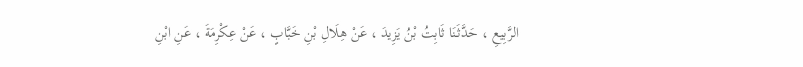الرَّبِيعِ ، حَدَّثَنَا ثَابِتُ بْنُ يَزِيدَ ، عَنْ هِلَالِ بْنِ خَبَّابٍ ، عَنْ عِكْرِمَةَ ، عَنِ ابْنِ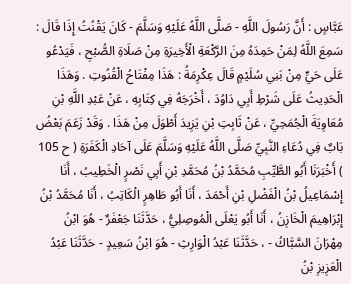عَبَّاسٍ : أَنَّ رَسُولَ اللَّهِ - صَلَّى اللَّهُ عَلَيْهِ وَسَلَّمَ - كَانَ يَقْنُتُ إِذَا قَالَ : سَمِعَ اللَّهُ لِمَنْ حَمِدَهُ مِنَ الرَّكْعَةِ الْأَخِيرَةِ مِنْ صَلَاةِ الصُّبْحِ ، فَيَدْعُو عَلَى حَيٍّ مِنْ بَنِي سُلَيْمٍ قَالَ عِكْرِمَةُ : هَذَا مِفْتَاحُ الْقُنُوتِ . وَهَذَا الْحَدِيثُ عَلَى شَرْطِ أَبِي دَاوُدَ ، أَخْرَجَهُ فِي كِتَابِهِ ، عَنْ عَبْدِ اللَّهِ بْنِ مُعَاوِيَةَ الْجُمَحِيِّ ، عَنْ ثَابِتِ بْنِ يَزِيدَ أَطْوَلَ مِنْ هَذَا . وَقَدْ زَعَمَ بَعْضُ
بَابٌ فِي دُعَاءِ النَّبِيِّ صَلَّى اللَّهُ عَلَيْهِ وَسَلَّمَ عَلَى آحَادِ الْكَفَرَةِ ( ح 105 ) أَخْبَرَنَا أَبُو الطَّيِّبِ مُحَمَّدُ بْنُ مُحَمَّدِ بْنِ أَبِي نَصْرٍ الْخَطِيبُ ، أَنَا إِسْمَاعِيلُ بْنُ الْفَضْلِ بْنِ أَحْمَدَ ، أَنَا أَبُو طَاهِرٍ الْكَاتِبُ ، أَنَا مُحَمَّدُ بْنُ إِبْرَاهِيمَ الْخَازِنُ ، أَنَا أَبُو يَعْلَى الْمُوصِلِيُّ ، حَدَّثَنَا جَعْفَرٌ - هُوَ ابْنُ مِهْرَانَ السَّبَّاكُ - ، حَدَّثَنَا عَبْدُ الْوَارِثِ - هُوَ ابْنُ سَعِيدٍ - حَدَّثَنَا عَبْدُ الْعَزِيزِ بْنُ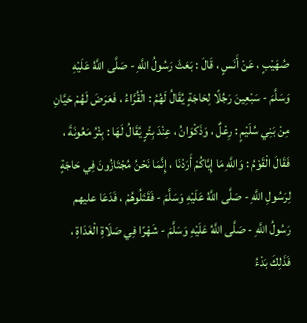صُهَيْبٍ ، عَنْ أَنَسٍ ، قَالَ : بَعَثَ رَسُولُ اللَّهِ - صَلَّى اللَّهُ عَلَيْهِ وَسَلَّمَ - سَبْعِينَ رَجُلًا لِحَاجَةٍ يُقَالُ لَهُمُ : الْقُرَّاءُ ، فَعَرَضَ لَهُمْ حَيَّانِ مِنْ بَنِي سُلَيْمٍ : رِعْلٌ ، وَذَكْوَانُ ، عِنْدَ بِئْرٍ يُقَالُ لَهَا : بِئْرُ مَعُونَةَ ، فَقَالَ الْقَوْمُ : وَاللَّهِ مَا إِيَّاكُمْ أَرَدْنَا ، إِنَّمَا نَحْنُ مُجْتَازُونَ فِي حَاجَةٍ لِرَسُولِ اللَّهِ - صَلَّى اللَّهُ عَلَيْهِ وَسَلَّمَ - فَقَتَلُوهُمْ ، فَدَعَا عليهم رَسُولُ اللَّهِ - صَلَّى اللَّهُ عَلَيْهِ وَسَلَّمَ - شَهْرًا فِي صَلَاةِ الْغَدَاةِ ، فَذَلِكَ بَدْءُ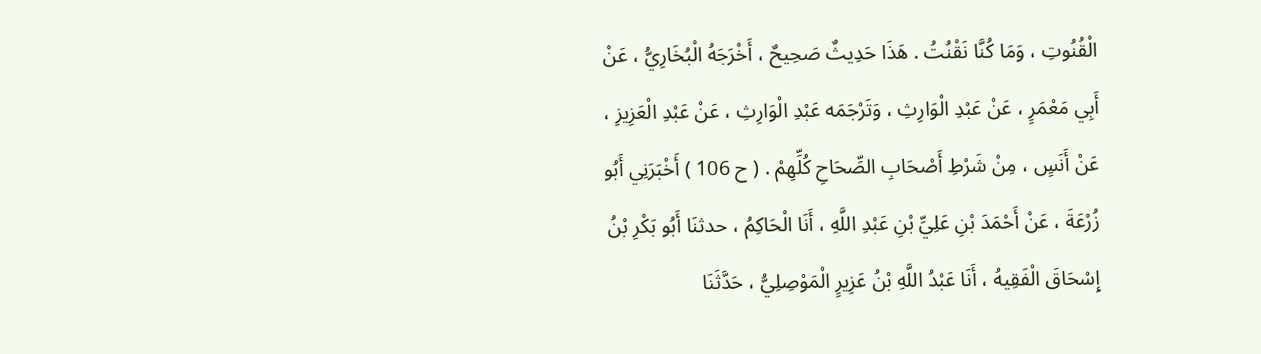الْقُنُوتِ ، وَمَا كُنَّا نَقْنُتُ . هَذَا حَدِيثٌ صَحِيحٌ ، أَخْرَجَهُ الْبُخَارِيُّ ، عَنْ أَبِي مَعْمَرٍ ، عَنْ عَبْدِ الْوَارِثِ ، وَتَرْجَمَه عَبْدِ الْوَارِثِ ، عَنْ عَبْدِ الْعَزِيزِ ، عَنْ أَنَسٍ ، مِنْ شَرْطِ أَصْحَابِ الصِّحَاحِ كُلِّهِمْ . ( ح 106 ) أَخْبَرَنِي أَبُو زُرْعَةَ ، عَنْ أَحْمَدَ بْنِ عَلِيِّ بْنِ عَبْدِ اللَّهِ ، أَنَا الْحَاكِمُ ، حدثنَا أَبُو بَكْرِ بْنُ إِسْحَاقَ الْفَقِيهُ ، أَنَا عَبْدُ اللَّهِ بْنُ عَزِيرٍ الْمَوْصِلِيُّ ، حَدَّثَنَا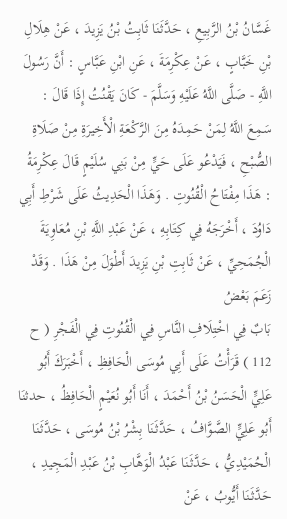غَسَّانُ بْنُ الرَّبِيعِ ، حَدَّثَنَا ثَابِتُ بْنُ يَزِيدَ ، عَنْ هِلَالِ بْنِ خَبَّابٍ ، عَنْ عِكْرِمَةَ ، عَنِ ابْنِ عَبَّاسٍ : أَنَّ رَسُولَ اللَّهِ - صَلَّى اللَّهُ عَلَيْهِ وَسَلَّمَ - كَانَ يَقْنُتُ إِذَا قَالَ : سَمِعَ اللَّهُ لِمَنْ حَمِدَهُ مِنَ الرَّكْعَةِ الْأَخِيرَةِ مِنْ صَلَاةِ الصُّبْحِ ، فَيَدْعُو عَلَى حَيٍّ مِنْ بَنِي سُلَيْمٍ قَالَ عِكْرِمَةُ : هَذَا مِفْتَاحُ الْقُنُوتِ . وَهَذَا الْحَدِيثُ عَلَى شَرْطِ أَبِي دَاوُدَ ، أَخْرَجَهُ فِي كِتَابِهِ ، عَنْ عَبْدِ اللَّهِ بْنِ مُعَاوِيَةَ الْجُمَحِيِّ ، عَنْ ثَابِتِ بْنِ يَزِيدَ أَطْوَلَ مِنْ هَذَا . وَقَدْ زَعَمَ بَعْضُ
بَابٌ فِي اخْتِلَافِ النَّاسِ فِي الْقُنُوتِ فِي الْفَجْرِ ( ح 112 ) قَرَأْتُ عَلَى أَبِي مُوسَى الْحَافِظِ ، أَخْبَرَكَ أَبُو عَلِيٍّ الْحَسَنُ بْنُ أَحْمَدَ ، أَنَا أَبُو نُعَيْمٍ الْحَافِظُ ، حدثنَا أَبُو عَلِيٍّ الصَّوَّافُ ، حَدَّثَنَا بِشْرُ بْنُ مُوسَى ، حَدَّثَنَا الْحُمَيْدِيُّ ، حَدَّثَنَا عَبْدُ الْوَهَّابِ بْنُ عَبْدِ الْمَجِيدِ ، حَدَّثَنَا أَيُّوبُ ، عَنْ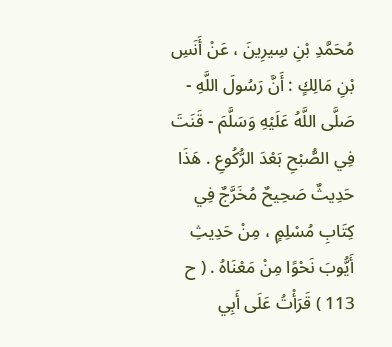مُحَمَّدِ بْنِ سِيرِينَ ، عَنْ أَنَسِ بْنِ مَالِكٍ : أَنَّ رَسُولَ اللَّهِ - صَلَّى اللَّهُ عَلَيْهِ وَسَلَّمَ - قَنَتَ فِي الصُّبْحِ بَعْدَ الرُّكُوعِ . هَذَا حَدِيثٌ صَحِيحٌ مُخَرَّجٌ فِي كِتَابِ مُسْلِمٍ ، مِنْ حَدِيثِ أَيُّوبَ نَحْوًا مِنْ مَعْنَاهُ . ( ح 113 ) قَرَأْتُ عَلَى أَبِي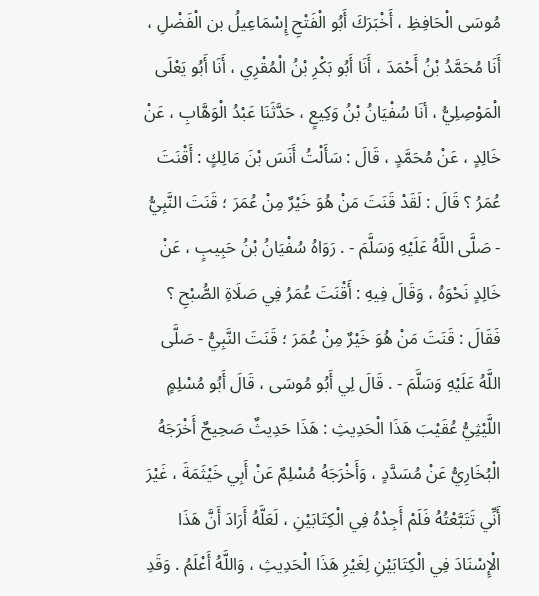مُوسَى الْحَافِظِ ، أَخْبَرَكَ أَبُو الْفَتْحِ إِسْمَاعِيلُ بن الْفَضْلِ ، أَنَا مُحَمَّدُ بْنُ أَحْمَدَ ، أَنَا أَبُو بَكْرِ بْنُ الْمُقْرِي ، أَنَا أَبُو يَعْلَى الْمَوْصِلِيُّ ، أنَا سُفْيَانُ بْنُ وَكِيعٍ ، حَدَّثَنَا عَبْدُ الْوَهَّابِ ، عَنْ خَالِدٍ ، عَنْ مُحَمَّدٍ ، قَالَ : سَأَلْتُ أَنَسَ بْنَ مَالِكٍ : أَقْنَتَ عُمَرُ ؟ قَالَ : لَقَدْ قَنَتَ مَنْ هُوَ خَيْرٌ مِنْ عُمَرَ ؛ قَنَتَ النَّبِيُّ - صَلَّى اللَّهُ عَلَيْهِ وَسَلَّمَ - . رَوَاهُ سُفْيَانُ بْنُ حَبِيبٍ ، عَنْ خَالِدٍ نَحْوَهُ ، وَقَالَ فِيهِ : أَقْنَتَ عُمَرُ فِي صَلَاةِ الصُّبْحِ ؟ فَقَالَ : قَنَتَ مَنْ هُوَ خَيْرٌ مِنْ عُمَرَ ؛ قَنَتَ النَّبِيُّ - صَلَّى اللَّهُ عَلَيْهِ وَسَلَّمَ - . قَالَ لِي أَبُو مُوسَى ، قَالَ أَبُو مُسْلِمٍ اللَّيْثِيُّ عُقَيْبَ هَذَا الْحَدِيثِ : هَذَا حَدِيثٌ صَحِيحٌ أَخْرَجَهُ الْبُخَارِيُّ عَنْ مُسَدَّدٍ ، وَأَخْرَجَهُ مُسْلِمٌ عَنْ أَبِي خَيْثَمَةَ ، غَيْرَ أَنِّي تَتَبَّعْتُهُ فَلَمْ أَجِدْهُ فِي الْكِتَابَيْنِ ، لَعَلَّهُ أَرَادَ أَنَّ هَذَا الْإِسْنَادَ فِي الْكِتَابَيْنِ لِغَيْرِ هَذَا الْحَدِيثِ ، وَاللَّهُ أَعْلَمُ . وَقَدِ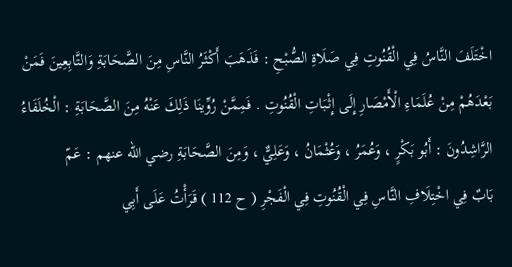اخْتَلَفَ النَّاسُ فِي الْقُنُوتِ فِي صَلَاةِ الصُّبْحِ : فَذَهَبَ أَكْثَرُ النَّاسِ مِنَ الصَّحَابَةِ وَالتَّابِعِينَ فَمَنْ بَعْدَهُمْ مِنْ عُلَمَاءِ الْأَمْصَارِ إِلَى إِثْبَاتِ الْقُنُوتِ . فَمِمَّنْ رُوِّينَا ذَلِكَ عَنْهُ مِنَ الصَّحَابَةِ : الْخُلَفَاءُ الرَّاشِدُونَ : أَبُو بَكْرٍ ، وَعُمَرُ ، وَعُثْمَانُ ، وَعَلِيٌّ ، وَمِنَ الصَّحَابَةِ رضي الله عنهم : عَمّ
بَابٌ فِي اخْتِلَافِ النَّاسِ فِي الْقُنُوتِ فِي الْفَجْرِ ( ح 112 ) قَرَأْتُ عَلَى أَبِي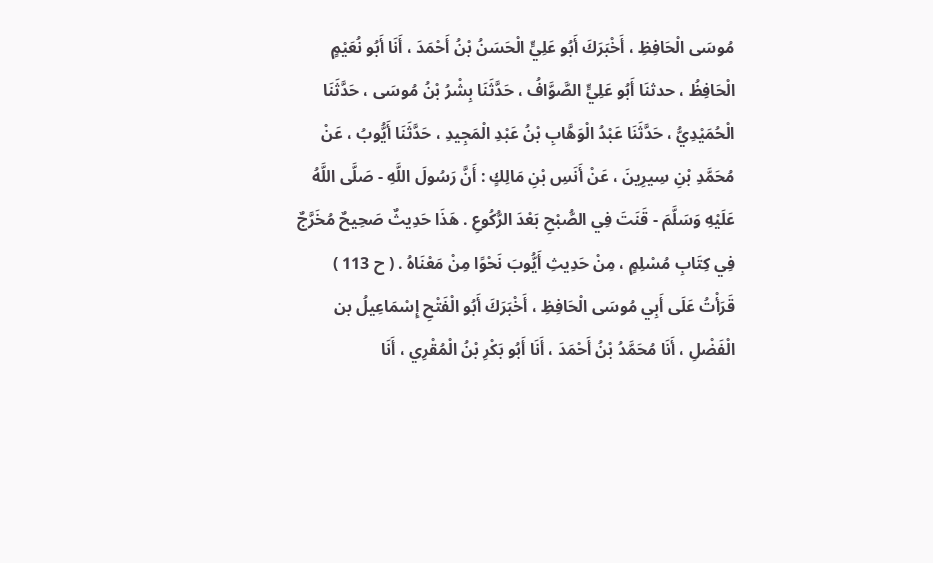مُوسَى الْحَافِظِ ، أَخْبَرَكَ أَبُو عَلِيٍّ الْحَسَنُ بْنُ أَحْمَدَ ، أَنَا أَبُو نُعَيْمٍ الْحَافِظُ ، حدثنَا أَبُو عَلِيٍّ الصَّوَّافُ ، حَدَّثَنَا بِشْرُ بْنُ مُوسَى ، حَدَّثَنَا الْحُمَيْدِيُّ ، حَدَّثَنَا عَبْدُ الْوَهَّابِ بْنُ عَبْدِ الْمَجِيدِ ، حَدَّثَنَا أَيُّوبُ ، عَنْ مُحَمَّدِ بْنِ سِيرِينَ ، عَنْ أَنَسِ بْنِ مَالِكٍ : أَنَّ رَسُولَ اللَّهِ - صَلَّى اللَّهُ عَلَيْهِ وَسَلَّمَ - قَنَتَ فِي الصُّبْحِ بَعْدَ الرُّكُوعِ . هَذَا حَدِيثٌ صَحِيحٌ مُخَرَّجٌ فِي كِتَابِ مُسْلِمٍ ، مِنْ حَدِيثِ أَيُّوبَ نَحْوًا مِنْ مَعْنَاهُ . ( ح 113 ) قَرَأْتُ عَلَى أَبِي مُوسَى الْحَافِظِ ، أَخْبَرَكَ أَبُو الْفَتْحِ إِسْمَاعِيلُ بن الْفَضْلِ ، أَنَا مُحَمَّدُ بْنُ أَحْمَدَ ، أَنَا أَبُو بَكْرِ بْنُ الْمُقْرِي ، أَنَا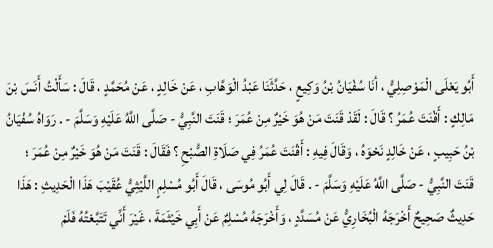أَبُو يَعْلَى الْمَوْصِلِيُّ ، أنَا سُفْيَانُ بْنُ وَكِيعٍ ، حَدَّثَنَا عَبْدُ الْوَهَّابِ ، عَنْ خَالِدٍ ، عَنْ مُحَمَّدٍ ، قَالَ : سَأَلْتُ أَنَسَ بْنَ مَالِكٍ : أَقْنَتَ عُمَرُ ؟ قَالَ : لَقَدْ قَنَتَ مَنْ هُوَ خَيْرٌ مِنْ عُمَرَ ؛ قَنَتَ النَّبِيُّ - صَلَّى اللَّهُ عَلَيْهِ وَسَلَّمَ - . رَوَاهُ سُفْيَانُ بْنُ حَبِيبٍ ، عَنْ خَالِدٍ نَحْوَهُ ، وَقَالَ فِيهِ : أَقْنَتَ عُمَرُ فِي صَلَاةِ الصُّبْحِ ؟ فَقَالَ : قَنَتَ مَنْ هُوَ خَيْرٌ مِنْ عُمَرَ ؛ قَنَتَ النَّبِيُّ - صَلَّى اللَّهُ عَلَيْهِ وَسَلَّمَ - . قَالَ لِي أَبُو مُوسَى ، قَالَ أَبُو مُسْلِمٍ اللَّيْثِيُّ عُقَيْبَ هَذَا الْحَدِيثِ : هَذَا حَدِيثٌ صَحِيحٌ أَخْرَجَهُ الْبُخَارِيُّ عَنْ مُسَدَّدٍ ، وَأَخْرَجَهُ مُسْلِمٌ عَنْ أَبِي خَيْثَمَةَ ، غَيْرَ أَنِّي تَتَبَّعْتُهُ فَلَمْ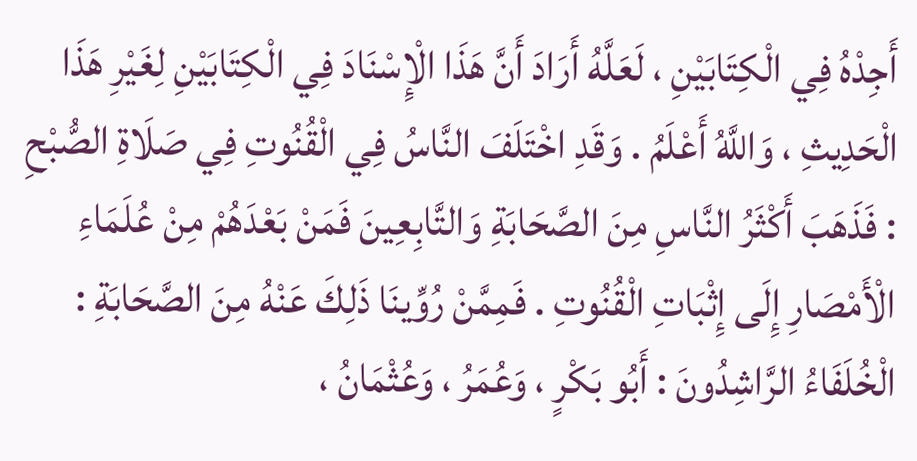أَجِدْهُ فِي الْكِتَابَيْنِ ، لَعَلَّهُ أَرَادَ أَنَّ هَذَا الْإِسْنَادَ فِي الْكِتَابَيْنِ لِغَيْرِ هَذَا الْحَدِيثِ ، وَاللَّهُ أَعْلَمُ . وَقَدِ اخْتَلَفَ النَّاسُ فِي الْقُنُوتِ فِي صَلَاةِ الصُّبْحِ : فَذَهَبَ أَكْثَرُ النَّاسِ مِنَ الصَّحَابَةِ وَالتَّابِعِينَ فَمَنْ بَعْدَهُمْ مِنْ عُلَمَاءِ الْأَمْصَارِ إِلَى إِثْبَاتِ الْقُنُوتِ . فَمِمَّنْ رُوِّينَا ذَلِكَ عَنْهُ مِنَ الصَّحَابَةِ : الْخُلَفَاءُ الرَّاشِدُونَ : أَبُو بَكْرٍ ، وَعُمَرُ ، وَعُثْمَانُ ،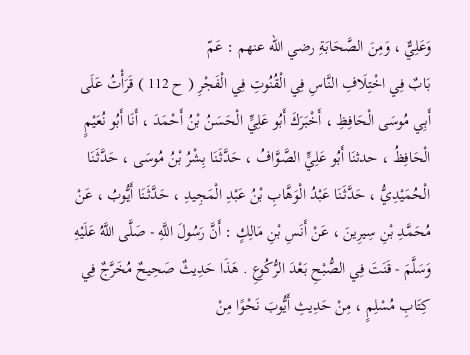وَعَلِيٌّ ، وَمِنَ الصَّحَابَةِ رضي الله عنهم : عَمّ
بَابٌ فِي اخْتِلَافِ النَّاسِ فِي الْقُنُوتِ فِي الْفَجْرِ ( ح 112 ) قَرَأْتُ عَلَى أَبِي مُوسَى الْحَافِظِ ، أَخْبَرَكَ أَبُو عَلِيٍّ الْحَسَنُ بْنُ أَحْمَدَ ، أَنَا أَبُو نُعَيْمٍ الْحَافِظُ ، حدثنَا أَبُو عَلِيٍّ الصَّوَّافُ ، حَدَّثَنَا بِشْرُ بْنُ مُوسَى ، حَدَّثَنَا الْحُمَيْدِيُّ ، حَدَّثَنَا عَبْدُ الْوَهَّابِ بْنُ عَبْدِ الْمَجِيدِ ، حَدَّثَنَا أَيُّوبُ ، عَنْ مُحَمَّدِ بْنِ سِيرِينَ ، عَنْ أَنَسِ بْنِ مَالِكٍ : أَنَّ رَسُولَ اللَّهِ - صَلَّى اللَّهُ عَلَيْهِ وَسَلَّمَ - قَنَتَ فِي الصُّبْحِ بَعْدَ الرُّكُوعِ . هَذَا حَدِيثٌ صَحِيحٌ مُخَرَّجٌ فِي كِتَابِ مُسْلِمٍ ، مِنْ حَدِيثِ أَيُّوبَ نَحْوًا مِنْ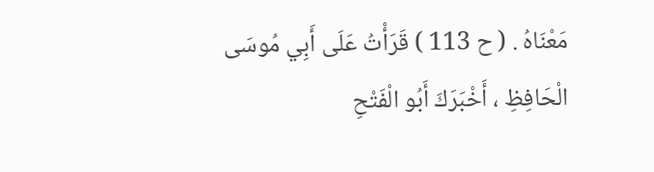مَعْنَاهُ . ( ح 113 ) قَرَأْتُ عَلَى أَبِي مُوسَى الْحَافِظِ ، أَخْبَرَكَ أَبُو الْفَتْحِ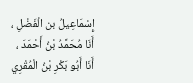إِسْمَاعِيلُ بن الْفَضْلِ ، أَنَا مُحَمَّدُ بْنُ أَحْمَدَ ، أَنَا أَبُو بَكْرِ بْنُ الْمُقْرِي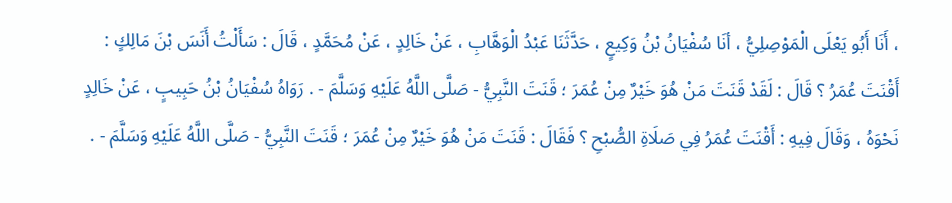، أَنَا أَبُو يَعْلَى الْمَوْصِلِيُّ ، أنَا سُفْيَانُ بْنُ وَكِيعٍ ، حَدَّثَنَا عَبْدُ الْوَهَّابِ ، عَنْ خَالِدٍ ، عَنْ مُحَمَّدٍ ، قَالَ : سَأَلْتُ أَنَسَ بْنَ مَالِكٍ : أَقْنَتَ عُمَرُ ؟ قَالَ : لَقَدْ قَنَتَ مَنْ هُوَ خَيْرٌ مِنْ عُمَرَ ؛ قَنَتَ النَّبِيُّ - صَلَّى اللَّهُ عَلَيْهِ وَسَلَّمَ - . رَوَاهُ سُفْيَانُ بْنُ حَبِيبٍ ، عَنْ خَالِدٍ نَحْوَهُ ، وَقَالَ فِيهِ : أَقْنَتَ عُمَرُ فِي صَلَاةِ الصُّبْحِ ؟ فَقَالَ : قَنَتَ مَنْ هُوَ خَيْرٌ مِنْ عُمَرَ ؛ قَنَتَ النَّبِيُّ - صَلَّى اللَّهُ عَلَيْهِ وَسَلَّمَ - .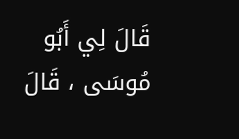قَالَ لِي أَبُو مُوسَى ، قَالَ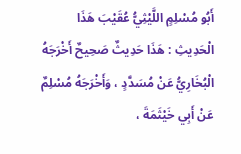أَبُو مُسْلِمٍ اللَّيْثِيُّ عُقَيْبَ هَذَا الْحَدِيثِ : هَذَا حَدِيثٌ صَحِيحٌ أَخْرَجَهُ الْبُخَارِيُّ عَنْ مُسَدَّدٍ ، وَأَخْرَجَهُ مُسْلِمٌ عَنْ أَبِي خَيْثَمَةَ ،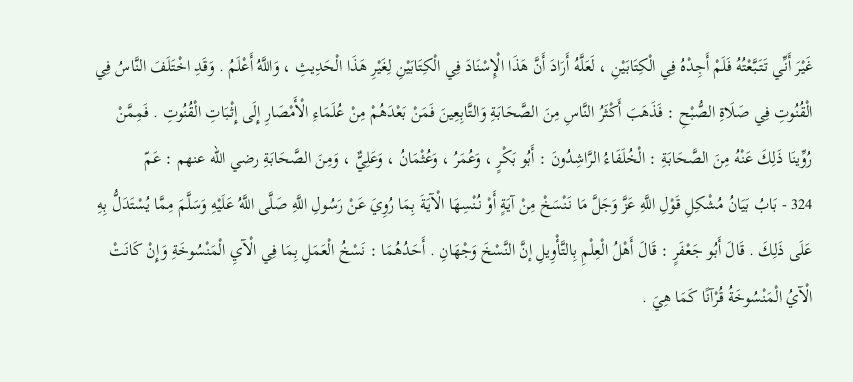غَيْرَ أَنِّي تَتَبَّعْتُهُ فَلَمْ أَجِدْهُ فِي الْكِتَابَيْنِ ، لَعَلَّهُ أَرَادَ أَنَّ هَذَا الْإِسْنَادَ فِي الْكِتَابَيْنِ لِغَيْرِ هَذَا الْحَدِيثِ ، وَاللَّهُ أَعْلَمُ . وَقَدِ اخْتَلَفَ النَّاسُ فِي الْقُنُوتِ فِي صَلَاةِ الصُّبْحِ : فَذَهَبَ أَكْثَرُ النَّاسِ مِنَ الصَّحَابَةِ وَالتَّابِعِينَ فَمَنْ بَعْدَهُمْ مِنْ عُلَمَاءِ الْأَمْصَارِ إِلَى إِثْبَاتِ الْقُنُوتِ . فَمِمَّنْ رُوِّينَا ذَلِكَ عَنْهُ مِنَ الصَّحَابَةِ : الْخُلَفَاءُ الرَّاشِدُونَ : أَبُو بَكْرٍ ، وَعُمَرُ ، وَعُثْمَانُ ، وَعَلِيٌّ ، وَمِنَ الصَّحَابَةِ رضي الله عنهم : عَمّ
324 - بَابُ بَيَانُ مُشْكِلِ قَوْلِ اللَّهِ عَزَّ وَجَلَّ مَا نَنْسَخْ مِنْ آيَةٍ أَوْ نُنْسِهَا الْآيَةَ بِمَا رُوِيَ عَنْ رَسُولِ اللَّهِ صَلَّى اللَّهُ عَلَيْهِ وَسَلَّمَ مِمَّا يُسْتَدَلُّ بِهِ عَلَى ذَلِكَ . قَالَ أَبُو جَعْفَرٍ : قَالَ أَهْلُ الْعِلْمِ بِالتَّأْوِيلِ إنَّ النَّسْخَ وَجْهَانِ . أَحَدُهُمَا : نَسْخُ الْعَمَلِ بِمَا فِي الْآيِ الْمَنْسُوخَةِ وَإِنْ كَانَتْ الْآيُ الْمَنْسُوخَةُ قُرْآنًا كَمَا هِيَ .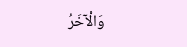وَالْآخَرُ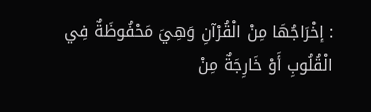: إخْرَاجُهَا مِنْ الْقُرْآنِ وَهِيَ مَحْفُوظَةٌ فِي الْقُلُوبِ أَوْ خَارِجَةٌ مِنْ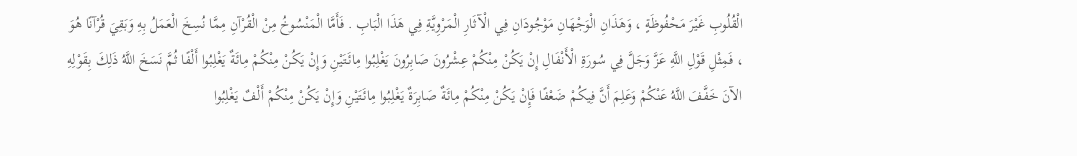الْقُلُوبِ غَيْرَ مَحْفُوظَةٍ ، وَهَذَانِ الْوَجْهَانِ مَوْجُودَانِ فِي الْآثَارِ الْمَرْوِيَّةِ فِي هَذَا الْبَابِ . فَأَمَّا الْمَنْسُوخُ مِنْ الْقُرْآنِ مِمَّا نُسِخَ الْعَمَلُ بِهِ وَبَقِيَ قُرْآنًا هُوَ ، فَمِثْلِ قَوْلِ اللَّهِ عَزَّ وَجَلَّ فِي سُورَةِ الْأَنْفَالِ إِنْ يَكُنْ مِنْكُمْ عِشْرُونَ صَابِرُونَ يَغْلِبُوا مِائَتَيْنِ وَإِنْ يَكُنْ مِنْكُمْ مِائَةٌ يَغْلِبُوا أَلْفًا ثُمَّ نَسَخَ اللَّهُ ذَلِكَ بِقَوْلِهِ الآنَ خَفَّفَ اللَّهُ عَنْكُمْ وَعَلِمَ أَنَّ فِيكُمْ ضَعْفًا فَإِنْ يَكُنْ مِنْكُمْ مِائَةٌ صَابِرَةٌ يَغْلِبُوا مِائَتَيْنِ وَإِنْ يَكُنْ مِنْكُمْ أَلْفٌ يَغْلِبُوا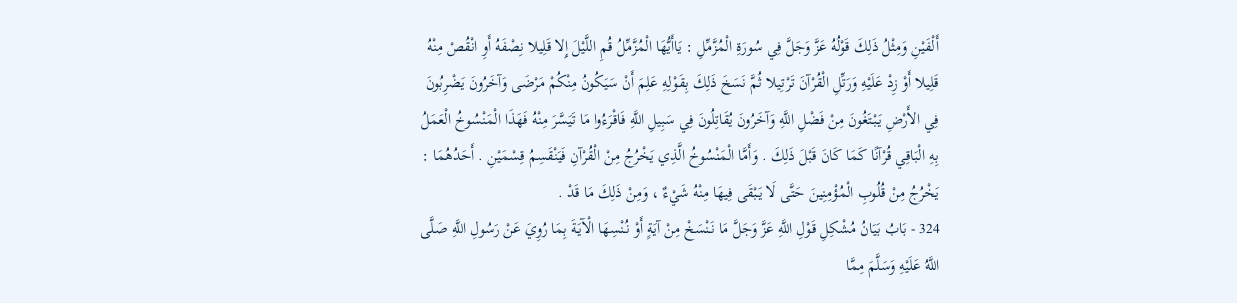أَلْفَيْنِ وَمِثْلُ ذَلِكَ قَوْلُهُ عَزَّ وَجَلَّ فِي سُورَةِ الْمُزَّمِّلِ : يَاأَيُّهَا الْمُزَّمِّلُ قُمِ اللَّيْلَ إِلا قَلِيلا نِصْفَهُ أَوِ انْقُصْ مِنْهُ قَلِيلا أَوْ زِدْ عَلَيْهِ وَرَتِّلِ الْقُرْآنَ تَرْتِيلا ثُمَّ نَسَخَ ذَلِكَ بِقَوْلِهِ عَلِمَ أَنْ سَيَكُونُ مِنْكُمْ مَرْضَى وَآخَرُونَ يَضْرِبُونَ فِي الأَرْضِ يَبْتَغُونَ مِنْ فَضْلِ اللَّهِ وَآخَرُونَ يُقَاتِلُونَ فِي سَبِيلِ اللَّهِ فَاقْرَءُوا مَا تَيَسَّرَ مِنْهُ فَهَذَا الْمَنْسُوخُ الْعَمَلُ بِهِ الْبَاقِي قُرْآنًا كَمَا كَانَ قَبْلَ ذَلِكَ . وَأَمَّا الْمَنْسُوخُ الَّذِي يَخْرُجُ مِنْ الْقُرْآنِ فَيَنْقَسِمُ قِسْمَيْنِ . أَحَدُهُمَا : يَخْرُجُ مِنْ قُلُوبِ الْمُؤْمِنِينَ حَتَّى لَا يَبْقَى فِيهَا مِنْهُ شَيْءٌ ، وَمِنْ ذَلِكَ مَا قَدْ .
324 - بَابُ بَيَانُ مُشْكِلِ قَوْلِ اللَّهِ عَزَّ وَجَلَّ مَا نَنْسَخْ مِنْ آيَةٍ أَوْ نُنْسِهَا الْآيَةَ بِمَا رُوِيَ عَنْ رَسُولِ اللَّهِ صَلَّى اللَّهُ عَلَيْهِ وَسَلَّمَ مِمَّا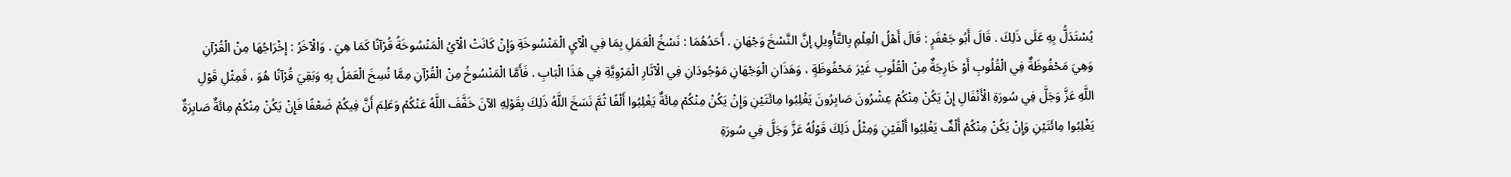يُسْتَدَلُّ بِهِ عَلَى ذَلِكَ . قَالَ أَبُو جَعْفَرٍ : قَالَ أَهْلُ الْعِلْمِ بِالتَّأْوِيلِ إنَّ النَّسْخَ وَجْهَانِ . أَحَدُهُمَا : نَسْخُ الْعَمَلِ بِمَا فِي الْآيِ الْمَنْسُوخَةِ وَإِنْ كَانَتْ الْآيُ الْمَنْسُوخَةُ قُرْآنًا كَمَا هِيَ . وَالْآخَرُ : إخْرَاجُهَا مِنْ الْقُرْآنِ وَهِيَ مَحْفُوظَةٌ فِي الْقُلُوبِ أَوْ خَارِجَةٌ مِنْ الْقُلُوبِ غَيْرَ مَحْفُوظَةٍ ، وَهَذَانِ الْوَجْهَانِ مَوْجُودَانِ فِي الْآثَارِ الْمَرْوِيَّةِ فِي هَذَا الْبَابِ . فَأَمَّا الْمَنْسُوخُ مِنْ الْقُرْآنِ مِمَّا نُسِخَ الْعَمَلُ بِهِ وَبَقِيَ قُرْآنًا هُوَ ، فَمِثْلِ قَوْلِ اللَّهِ عَزَّ وَجَلَّ فِي سُورَةِ الْأَنْفَالِ إِنْ يَكُنْ مِنْكُمْ عِشْرُونَ صَابِرُونَ يَغْلِبُوا مِائَتَيْنِ وَإِنْ يَكُنْ مِنْكُمْ مِائَةٌ يَغْلِبُوا أَلْفًا ثُمَّ نَسَخَ اللَّهُ ذَلِكَ بِقَوْلِهِ الآنَ خَفَّفَ اللَّهُ عَنْكُمْ وَعَلِمَ أَنَّ فِيكُمْ ضَعْفًا فَإِنْ يَكُنْ مِنْكُمْ مِائَةٌ صَابِرَةٌ يَغْلِبُوا مِائَتَيْنِ وَإِنْ يَكُنْ مِنْكُمْ أَلْفٌ يَغْلِبُوا أَلْفَيْنِ وَمِثْلُ ذَلِكَ قَوْلُهُ عَزَّ وَجَلَّ فِي سُورَةِ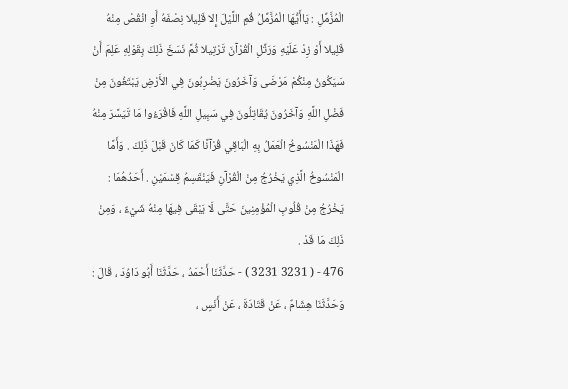الْمُزَّمِّلِ : يَاأَيُّهَا الْمُزَّمِّلُ قُمِ اللَّيْلَ إِلا قَلِيلا نِصْفَهُ أَوِ انْقُصْ مِنْهُ قَلِيلا أَوْ زِدْ عَلَيْهِ وَرَتِّلِ الْقُرْآنَ تَرْتِيلا ثُمَّ نَسَخَ ذَلِكَ بِقَوْلِهِ عَلِمَ أَنْ سَيَكُونُ مِنْكُمْ مَرْضَى وَآخَرُونَ يَضْرِبُونَ فِي الأَرْضِ يَبْتَغُونَ مِنْ فَضْلِ اللَّهِ وَآخَرُونَ يُقَاتِلُونَ فِي سَبِيلِ اللَّهِ فَاقْرَءُوا مَا تَيَسَّرَ مِنْهُ فَهَذَا الْمَنْسُوخُ الْعَمَلُ بِهِ الْبَاقِي قُرْآنًا كَمَا كَانَ قَبْلَ ذَلِكَ . وَأَمَّا الْمَنْسُوخُ الَّذِي يَخْرُجُ مِنْ الْقُرْآنِ فَيَنْقَسِمُ قِسْمَيْنِ . أَحَدُهُمَا : يَخْرُجُ مِنْ قُلُوبِ الْمُؤْمِنِينَ حَتَّى لَا يَبْقَى فِيهَا مِنْهُ شَيْءٌ ، وَمِنْ ذَلِكَ مَا قَدْ .
476 - ( 3231 3231 ) - حَدَّثَنَا أَحْمَدُ ، حَدَّثَنَا أَبُو دَاوُدَ ، قَالَ : وَحَدَّثَنَا هِشَامٌ ، عَنْ قَتَادَةَ ، عَنْ أَنَسٍ ،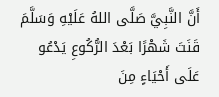أَنَّ النَّبِيَّ صَلَّى اللهُ عَلَيْهِ وَسَلَّمَ قَنَتَ شَهْرًا بَعْدَ الرُّكُوعِ يَدْعُو عَلَى أَحْيَاءٍ مِنَ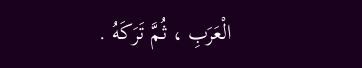الْعَرَبِ ، ثُمَّ تَرَكَهُ .